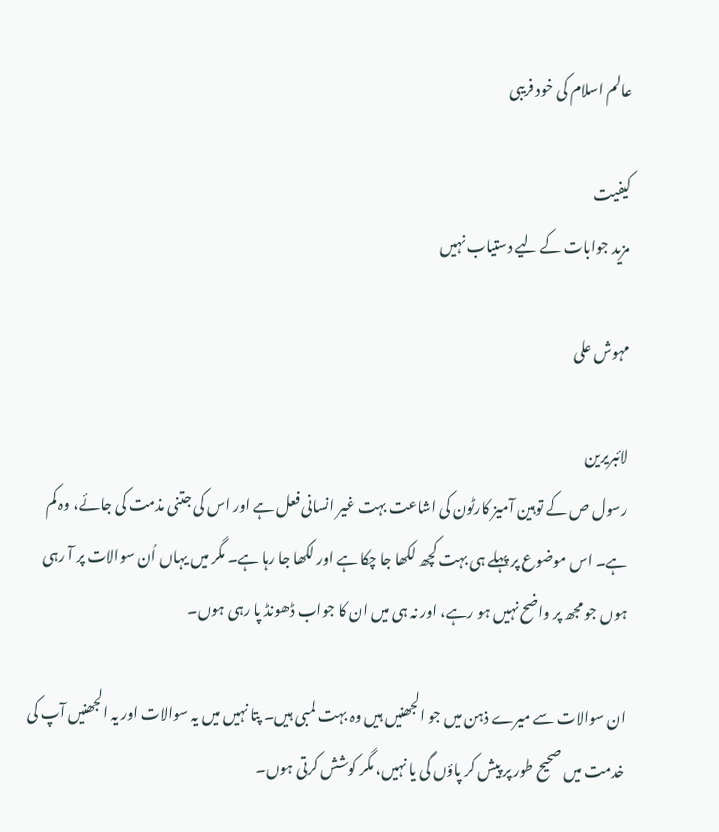عالم اسلام کی خود فریبی

کیفیت
مزید جوابات کے لیے دستیاب نہیں

مہوش علی

لائبریرین
رسول ص کے توہین آمیز کارٹون کی اشاعت بہت غیر انسانی فعل ہے اور اس کی جتنی مذمت کی جائے، وہ کم ہے۔ اس موضوع پر پہلے ہی بہت کچھ لکھا جا چکا ہے اور لکھا جا رہا ہے۔ مگر میں یہاں اُن سوالات پر آ رہی ہوں جو مجھ پر واضح نہیں ہو رہے، اور نہ ہی میں ان کا جواب ڈھونڈ پا رہی ہوں۔

ان سوالات سے میرے ذہن میں جو الجھنیں ہیں وہ بہت لمبی ہیں۔ پتا نہیں میں یہ سوالات اور یہ الجھنیں آپ کی خدمت میں صحیح طور پر پیش کر پاؤں گی یا نہیں، مگر کوشش کرتی ہوں۔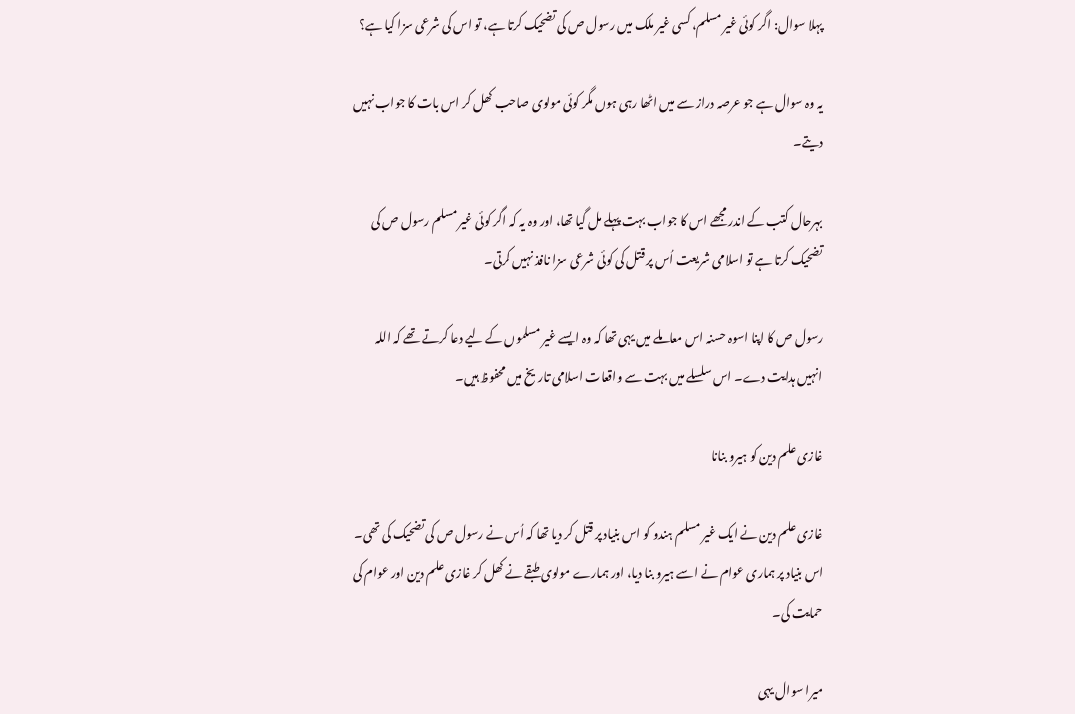پہلا سوال: اگر کوئی غیر مسلم، کسی غیر ملک میں رسول ص کی تضحیک کرتا ہے، تو اس کی شرعی سزا کیا ہے؟

یہ وہ سوال ہے جو عرصہ دراز سے میں اٹھا رہی ہوں مگر کوئی مولوی صاحب کھل کر اس بات کا جواب نہیں دیتے۔

بہرحال کتب کے اندر مجھے اس کا جواب بہت پہلے مل گیا تھا، اور وہ یہ کہ اگر کوئی غیر مسلم رسول ص کی تضحیک کرتا ہے تو اسلامی شریعت اُس پر قتل کی کوئی شرعی سزا نافذ نہیں کرتی۔

رسول ص کا اپنا اسوہ حسنہ اس معاملے میں یہی تھا کہ وہ ایسے غیر مسلموں کے لیے دعا کرتے تھے کہ اللہ انہیں ہدایت دے۔ اس سلسلے میں بہت سے واقعات اسلامی تاریخ میں محفوظ ہیں۔

غازی علم دین کو ہیرو بنانا

غازی علم دین نے ایک غیر مسلم ہندو کو اس بنیاد پر قتل کر دیا تھا کہ اُس نے رسول ص کی تضحیک کی تھی۔ اس بنیاد پر ہماری عوام نے اسے ہیرو بنا دیا، اور ہمارے مولوی طبقے نے کھل کر غازی علم دین اور عوام کی حمایت کی۔

میرا سوال یہی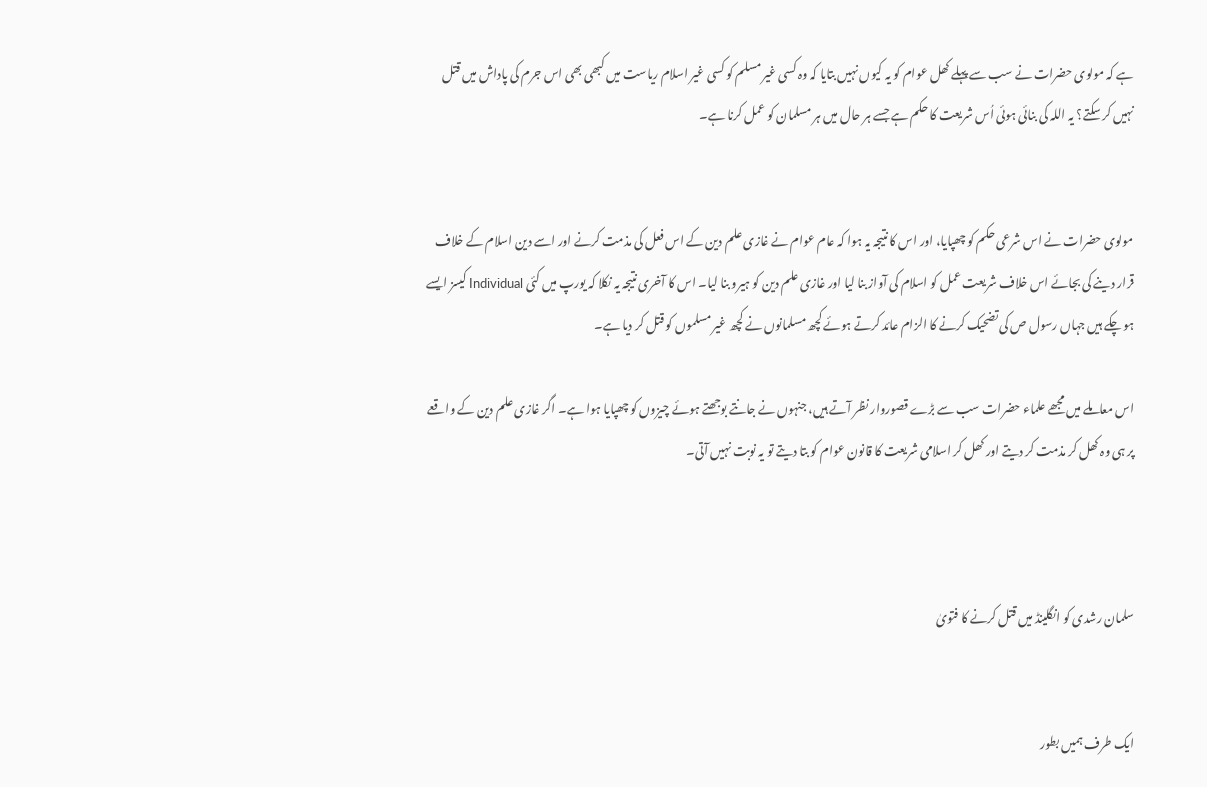ہے کہ مولوی حضرات نے سب سے پہلے کھل عوام کو یہ کیوں نہیں بتایا کہ وہ کسی غیر مسلم کو کسی غیر اسلام ریاست میں کبھی بھی اس جرم کی پاداش میں قتل نہیں کر سکتے؟ یہ اللہ کی بنائی ہوئی اُس شریعت کا حکم ہے جسے ہر حال میں ہر مسلمان کو عمل کرنا ہے۔


مولوی حضرات نے اس شرعی حکم کو چھپایا، اور اس کا نتیجہ یہ ہوا کہ عام عوام نے غازی علم دین کے اس فعل کی مذمت کرنے اور اسے دین اسلام کے خلاف قرار دینے کی بجائے اس خلاف شریعت عمل کو اسلام کی آواز بنا لیا اور غازی علم دین کو ہیرو بنا لیا۔ اس کا آخری نتیجہ یہ نکلا کہ یورپ میں کئی Individual کیسز ایسے ہو چکے ہیں جہاں رسول ص کی تضحیک کرنے کا الزام عائد کرتے ہوئے کچھ مسلمانوں نے کچھ غیر مسلموں کو قتل کر دیا ہے۔

اس معاملے میں مجھے علماء حضرات سب سے بڑے قصوروار نظر آتے ہیں، جنہوں نے جانتے بوجھتے ہوئے چیزوں کو چھپایا ہوا ہے۔ اگر غازی علم دین کے واقعے پر ہی وہ کھل کر مذمت کر دیتے اور کھل کر اسلامی شریعت کا قانون عوام کو بتا دیتے تو یہ نوبت نہیں آتی۔



سلمان رشدی کو انگلینڈ میں قتل کرنے کا فتویٰ


ایک طرف ہمیں بطور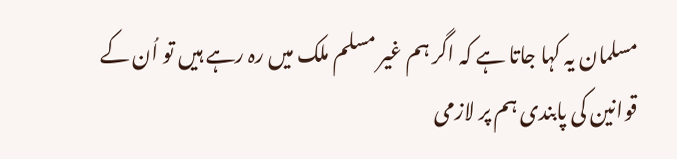مسلمان یہ کہا جاتا ہے کہ اگر ہم غیر مسلم ملک میں رہ رہے ہیں تو اُن کے قوانین کی پابندی ہم پر لازمی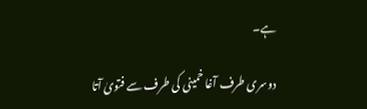ہے۔

دوسری طرف آغا خمینی کی طرف سے فتویٰ آتا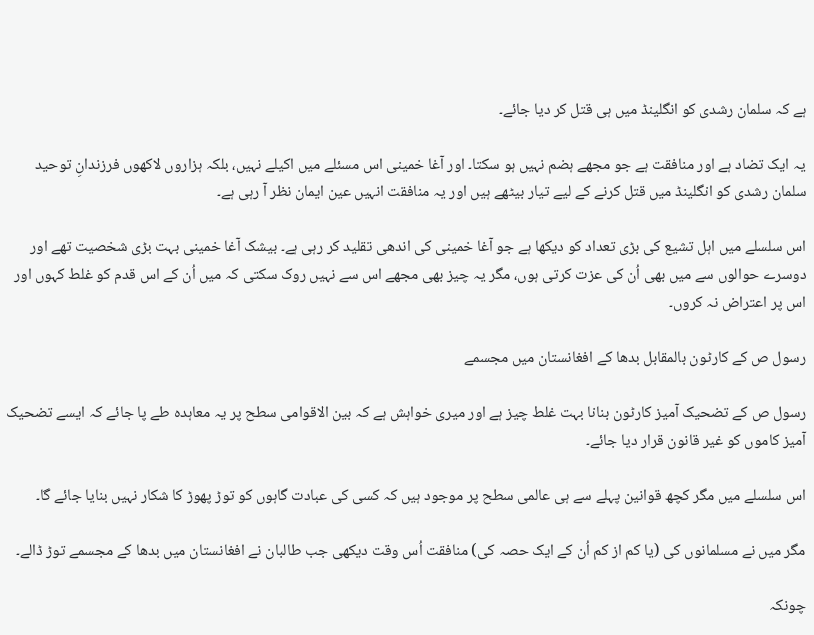ہے کہ سلمان رشدی کو انگلینڈ میں ہی قتل کر دیا جائے۔

یہ ایک تضاد ہے اور منافقت ہے جو مجھے ہضم نہیں ہو سکتا۔ اور آغا خمینی اس مسئلے میں اکیلے نہیں، بلکہ ہزاروں لاکھوں فرزندانِ توحید سلمان رشدی کو انگلینڈ میں قتل کرنے کے لیے تیار بیٹھے ہیں اور یہ منافقت انہیں عین ایمان نظر آ رہی ہے۔

اس سلسلے میں اہل تشیع کی بڑی تعداد کو دیکھا ہے جو آغا خمینی کی اندھی تقلید کر رہی ہے۔ بیشک آغا خمینی بہت بڑی شخصیت تھے اور دوسرے حوالوں سے میں بھی اُن کی عزت کرتی ہوں، مگر یہ چیز بھی مجھے اس سے نہیں روک سکتی کہ میں اُن کے اس قدم کو غلط کہوں اور اس پر اعتراض نہ کروں۔

رسول ص کے کارٹون بالمقابل بدھا کے افغانستان میں مجسمے

رسول ص کے تضحیک آمیز کارٹون بنانا بہت غلط چیز ہے اور میری خواہش ہے کہ بین الاقوامی سطح پر یہ معاہدہ طے پا جائے کہ ایسے تضحیک آمیز کاموں کو غیر قانون قرار دیا جائے۔

اس سلسلے میں مگر کچھ قوانین پہلے سے ہی عالمی سطح پر موجود ہیں کہ کسی کی عبادت گاہوں کو توڑ پھوڑ کا شکار نہیں بنایا جائے گا۔

مگر میں نے مسلمانوں کی (یا کم از کم اُن کے ایک حصہ کی) منافقت اُس وقت دیکھی جب طالبان نے افغانستان میں بدھا کے مجسمے توڑ ڈالے۔

چونکہ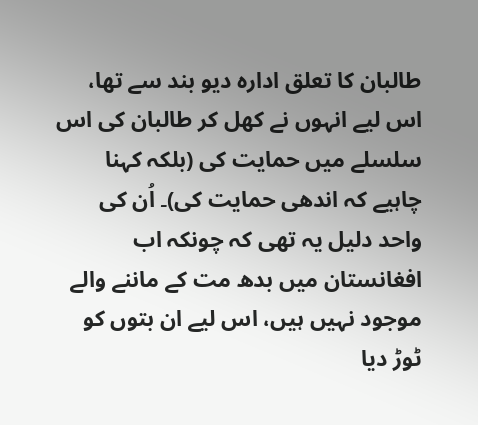طالبان کا تعلق ادارہ دیو بند سے تھا، اس لیے انہوں نے کھل کر طالبان کی اس سلسلے میں حمایت کی (بلکہ کہنا چاہیے کہ اندھی حمایت کی)۔ اُن کی واحد دلیل یہ تھی کہ چونکہ اب افغانستان میں بدھ مت کے ماننے والے موجود نہیں ہیں، اس لیے ان بتوں کو ٹوڑ دیا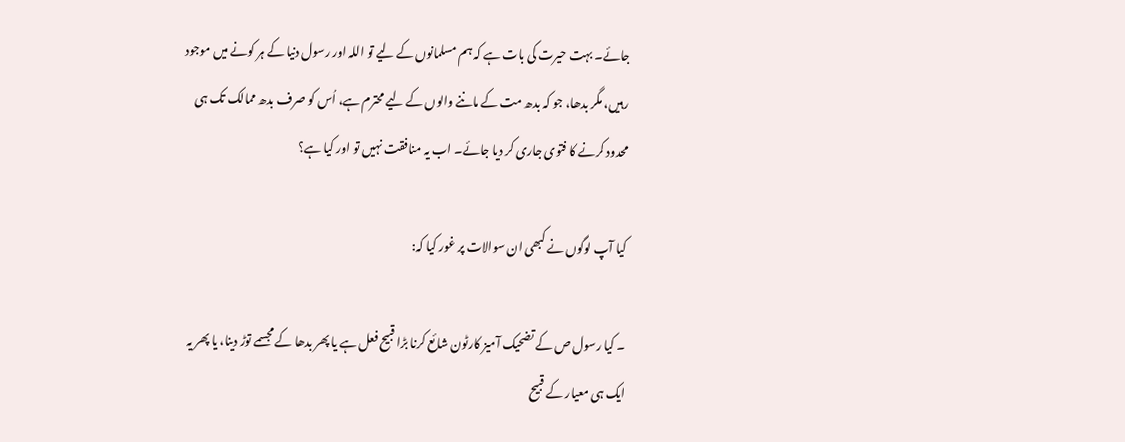جائے۔ بہت حیرت کی بات ہے کہ ہم مسلمانوں کے لیے تو اللہ اور رسول دنیا کے ہر کونے میں موجود رہیں، مگر بدھا، جو کہ بدھ مت کے ماننے والوں کے لیے محترم ہے، اُس کو صرف بدھ ممالک تک ہی محدود کرنے کا فتوی جاری کر دیا جائے۔ اب یہ منافقت نہیں تو اور کیا ہے؟

کیا آپ لوگوں نے کبھی ان سوالات پر غور کیا کہ:

۔ کیا رسول ص کے تضحیک آمیز کارٹون شائع کرنا بڑا قبیح فعل ہے یا پھر بدھا کے مجسمے توڑ دینا، یا پھر یہ ایک ہی معیار کے قبیح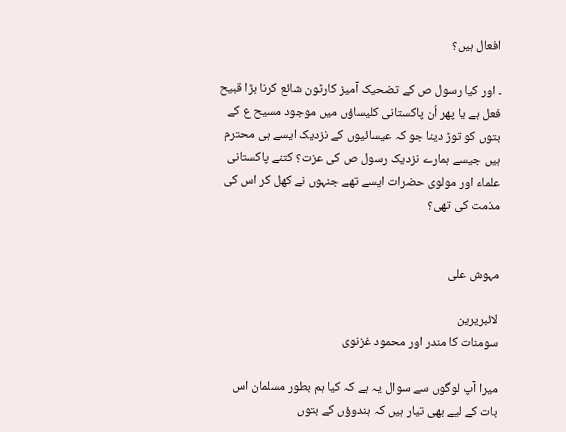افعال ہیں؟

۔ اور کیا رسول ص کے تضحیک آمیز کارٹون شائع کرنا بڑا قبیح فعل ہے یا پھر اُن پاکستانی کلیساؤں میں موجود مسیح ع کے بتوں کو توڑ دینا جو کہ عیسائیوں کے نزدیک ایسے ہی محترم ہیں جیسے ہمارے نزدیک رسول ص کی عزت؟ کتنے پاکستانی علماء اور مولوی حضرات ایسے تھے جنہوں نے کھل کر اس کی مذمت کی تھی؟


مہوش علی

لائبریرین
سومنات کا مندر اور محمود غزنوی

میرا آپ لوگوں سے سوال یہ ہے کہ کیا ہم بطور مسلمان اس بات کے لیے بھی تیار ہیں کہ ہندوؤں کے بتوں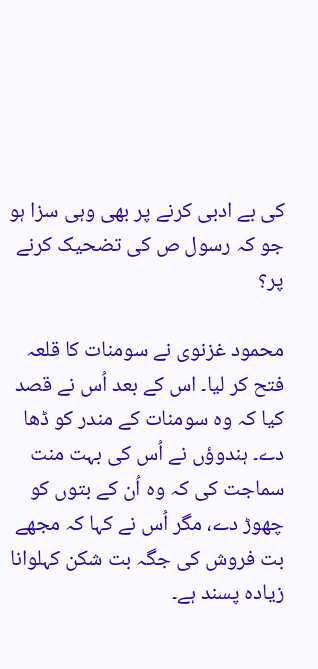کی بے ادبی کرنے پر بھی وہی سزا ہو جو کہ رسول ص کی تضحیک کرنے پر؟

محمود غزنوی نے سومنات کا قلعہ فتح کر لیا۔ اس کے بعد اُس نے قصد کیا کہ وہ سومنات کے مندر کو ڈھا دے۔ ہندوؤں نے اُس کی بہت منت سماجت کی کہ وہ اُن کے بتوں کو چھوڑ دے، مگر اُس نے کہا کہ مجھے بت فروش کی جگہ بت شکن کہلوانا زیادہ پسند ہے۔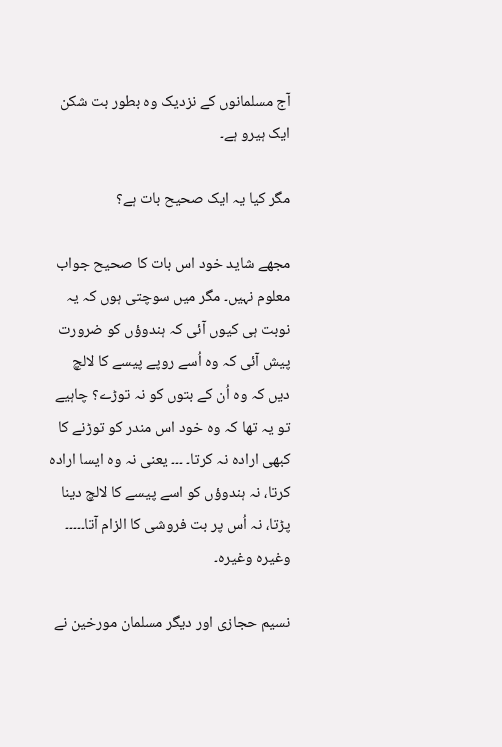آج مسلمانوں کے نزدیک وہ بطور بت شکن ایک ہیرو ہے۔

مگر کیا یہ ایک صحیح بات ہے؟

مجھے شاید خود اس بات کا صحیح جواب معلوم نہیں۔ مگر میں سوچتی ہوں کہ یہ نوبت ہی کیوں آئی کہ ہندوؤں کو ضرورت پیش آئی کہ وہ اُسے روپے پیسے کا لالچ دیں کہ وہ اُن کے بتوں کو نہ توڑے؟ چاہیے تو یہ تھا کہ وہ خود اس مندر کو توڑنے کا کبھی ارادہ نہ کرتا۔ ۔۔۔ یعنی نہ وہ ایسا ارادہ کرتا، نہ ہندوؤں کو اسے پیسے کا لالچ دینا پڑتا، نہ اُس پر بت فروشی کا الزام آتا۔۔۔۔۔ وغیرہ وغیرہ۔

نسیم حجازی اور دیگر مسلمان مورخین نے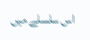اس سلسلے میں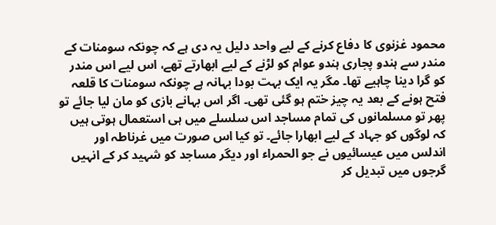محمود غزنوی کا دفاع کرنے کے لیے واحد دلیل یہ دی ہے کہ چونکہ سومنات کے مندر سے ہندو پجاری ہندو عوام کو لڑنے کے لیے ابھارتے تھے، اس لیے اس مندر کو گرا دینا چاہیے تھا۔ مگر یہ ایک بہت بودا بہانہ ہے چونکہ سومنات کا قلعہ فتح ہونے کے بعد یہ چیز ختم ہو گئی تھی۔ اگر اس بہانے بازی کو مان لیا جائے تو پھر تو مسلمانوں کی تمام مساجد اس سلسلے میں ہی استعمال ہوتی ہیں کہ لوگوں کو جہاد کے لیے ابھارا جائے۔ تو کیا اس صورت میں غرناطہ اور اندلس میں عیسائیوں نے جو الحمراء اور دیگر مساجد کو شہید کر کے انہیں گرجوں میں تبدیل کر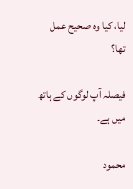لیا، کیا وہ صحیح عمل تھا؟

فیصلہ آپ لوگوں کے ہاتھ میں ہے۔

محمود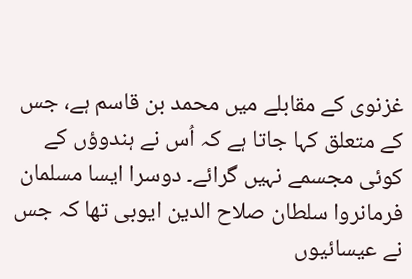غزنوی کے مقابلے میں محمد بن قاسم ہے، جس کے متعلق کہا جاتا ہے کہ اُس نے ہندوؤں کے کوئی مجسمے نہیں گرائے۔ دوسرا ایسا مسلمان فرمانروا سلطان صلاح الدین ایوبی تھا کہ جس نے عیسائیوں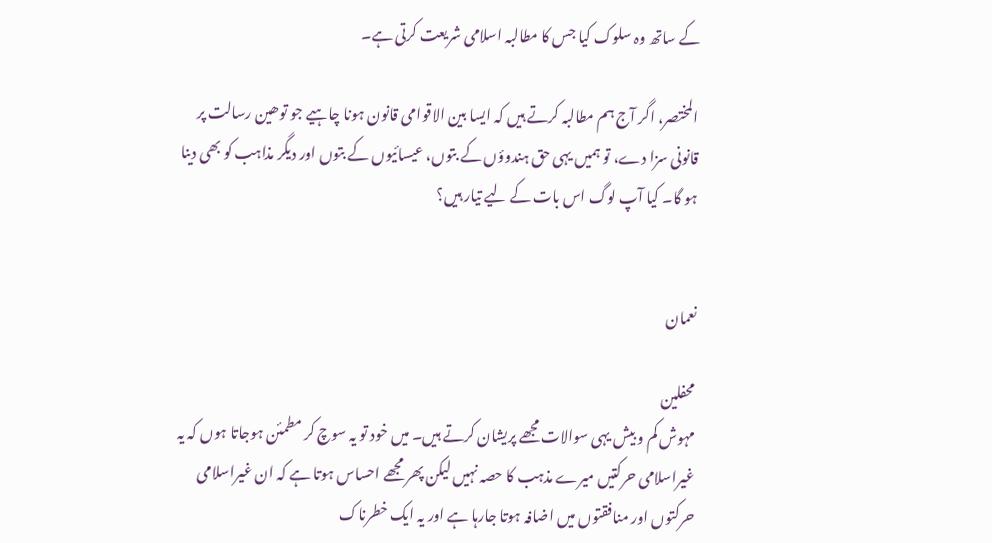کے ساتھ وہ سلوک کیا جس کا مطالبہ اسلامی شریعت کرتی ہے۔

المختصر، اگر آج ہم مطالبہ کرتے ہیں کہ ایسا بین الاقوامی قانون ہونا چاہیے جو توھین رسالت پر قانونی سزا دے، تو ہمیں یہی حق ہندوؤں کے بتوں، عیسائیوں کے بتوں اور دیگر مذاہب کو بھی دینا ہو گا۔ کیا آپ لوگ اس بات کے لیے تیار ہیں؟


نعمان

محفلین
مہوش کم و بیش یہی سوالات مجھے پریشان کرتے ہیں۔ میں خود تو یہ سوچ کر مطمئن ہوجاتا ہوں کہ یہ غیراسلامی حرکتیں میرے مذہب کا حصہ نہیں لیکن پھر مجھے احساس ہوتا ہے کہ ان غیراسلامی حرکتوں اور منافقتوں میں اضافہ ہوتا جارہا ہے اور یہ ایک خطرناک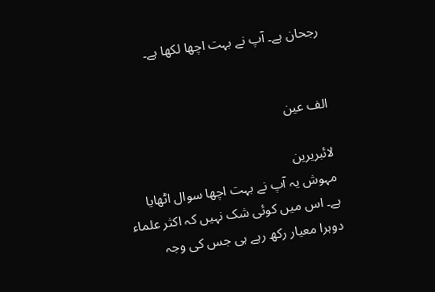رجحان ہے۔ آپ نے بہت اچھا لکھا ہے۔


الف عین

لائبریرین
مہوش یہ آپ نے بہت اچھا سوال اٹھایا ہے۔ اس میں کوئی شک نہیں کہ اکثر علماء دوہرا معیار رکھ رہے ہی جس کی وجہ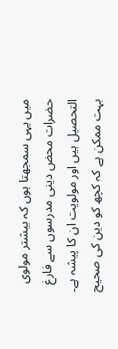میں یہی سمجھتا ہوں کہ بیشتر مولوی حضرات محض دینی مدرسوں سے فارغ التحصیل ہیں اور مولویت ان کا پیشہ ہے۔ بہت ممکن ہے کہ کچھ کو دین کی صحیح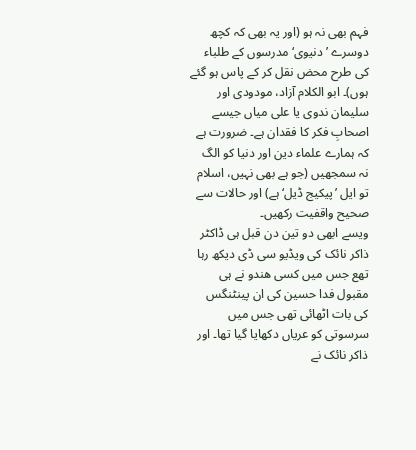فہم بھی نہ ہو (اور یہ بھی کہ کچھ دوسرے ’دنیوی‘ مدرسوں کے طلباء کی طرح محض نقل کر کے پاس ہو گئے ہوں)۔ ابو الکلام آزاد، مودودی اور سلیمان ندوی یا علی میاں جیسے اصحابِ فکر کا فقدان ہے۔ ضرورت ہے کہ ہمارے علماء دین اور دنیا کو الگ نہ سمجھیں (جو ہے بھی نہیں، اسلام تو ایل ’پیکیج ڈیل‘ ہے) اور حالات سے صحیح واقفیت رکھیں۔
ویسے ابھی دو تین دن قبل ہی ڈاکٹر ذاکر نائک کی ویڈیو سی ڈی دیکھ رہا تھع جس میں کسی ھندو نے ہی مقبول فدا حسین کی ان پینٹنگس کی بات اٹھائی تھی جس میں سرسوتی کو عریاں دکھایا گیا تھا۔ اور ذاکر نائک نے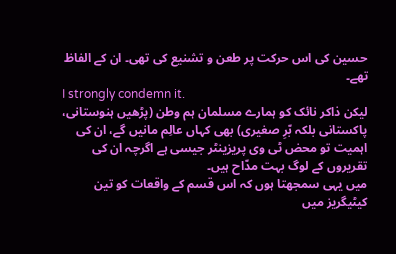حسین کی اس حرکت پر طعن و تشنیع کی تھی۔ ان کے الفاظ تھے۔
I strongly condemn it.
لیکن ذاکر نائک کو ہمارے مسلمان ہم وطن (پڑھیں ہنوستانی، پاکستانی بلکہ بّرِ صغیری) بھی کہاں عالِم مانیں گے، ان کی اہمیت تو محض ٹی وی پریزینٹر جیسی ہے اگرچہ ان کی تقریروں کے لوگ بہت مدّاح ہیں۔
میں یہی سمجھتا ہوں کہ اس قسم کے واقعات کو تین کیٹیگریز میں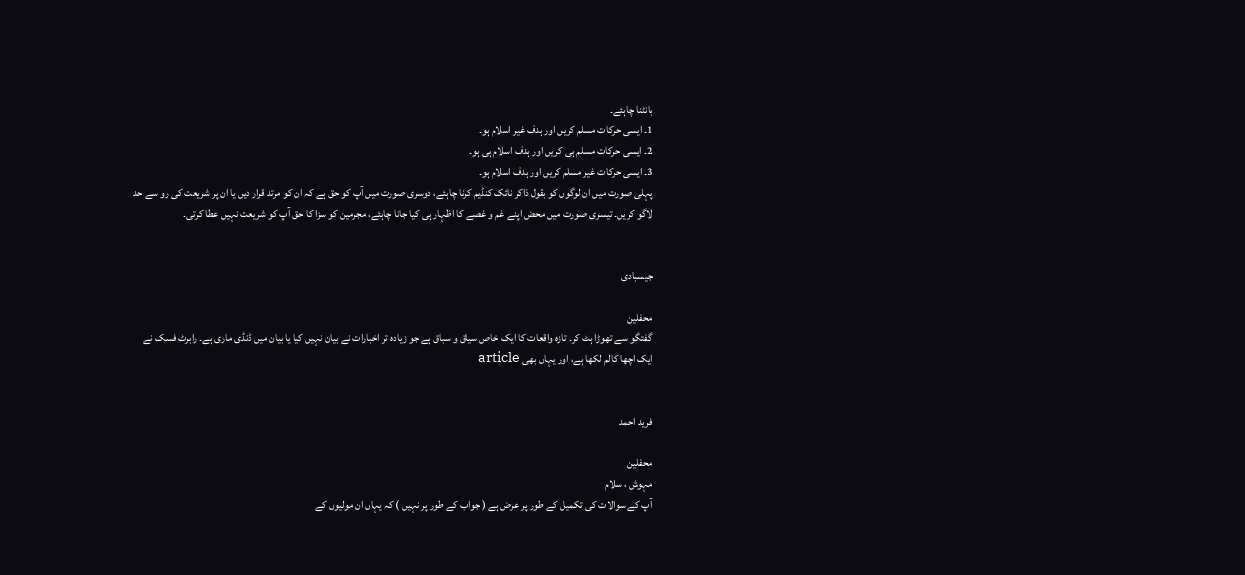بانٹنا چاہئے۔
1۔ ایسی حرکات مسلم کریں اور ہدف غیر اسلام ہو۔
2۔ ایسی حرکات مسلم ہی کریں اور ہدف اسلام ہی ہو۔
3۔ ایسی حرکات غیر مسلم کریں اور ہدف اسلام ہو۔
پہلی صورت میں ان لوگوں کو بقول ذاکر نائک کنڈیم کرنا چاہئے، دوسری صورت میں آپ کو حق ہے کہ ان کو مرتد قرار دیں یا ان پر شریعت کی رو سے حد لاگو کریں۔ تیسری صورت میں محض اپنے غم و غصے کا اظہار ہی کیا جانا چاہئے، مجرمین کو سزا کا حق آپ کو شریعت نہیں عطا کرتی۔


جیسبادی

محفلین
گفتگو سے تھوڑا ہٹ کر۔ تازہ واقعات کا ایک خاص سیاق و سباق ہے جو زیادہ تر اخبارات نے بیان نہیں کیا یا بیان میں ڈنڈی ماری ہے۔ رابرٹ فسک نے ایک اچھا کالم لکھا ہے، اور یہاں بھی article


فرید احمد

محفلین
مہوش ، سلام
آپ کے سوالات کی تکمیل کے طور پر عرض ہے ( جواب کے طور پر نہیں ) کہ یہاں ان مولیوں کے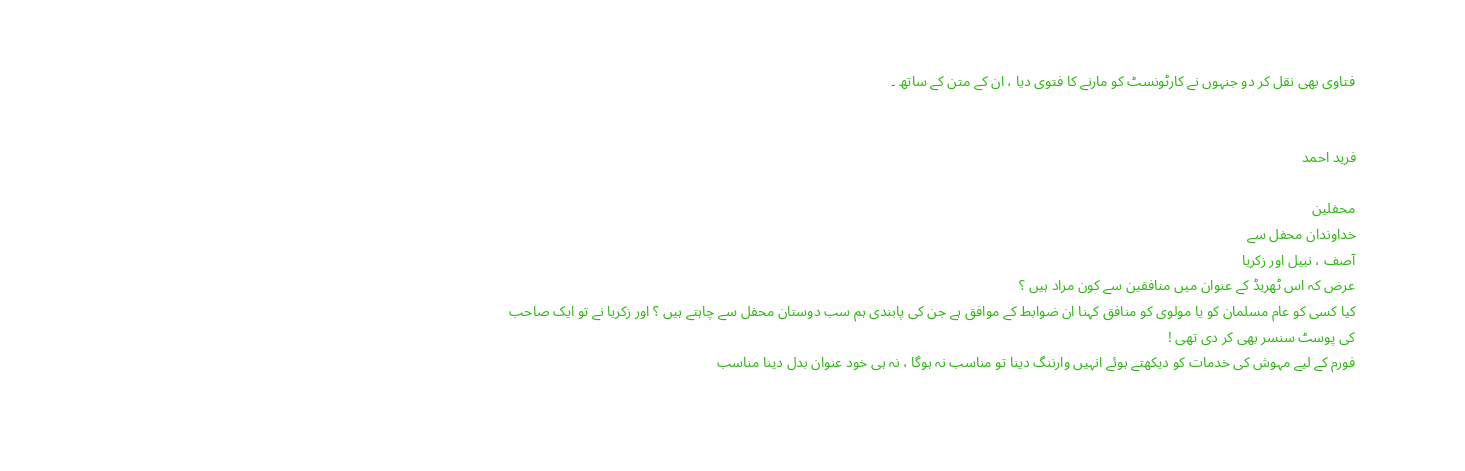فتاوی بھی نقل کر دو جنہوں نے کارٹونسٹ کو مارنے کا فتوی دیا ، ان کے متن کے ساتھ ۔


فرید احمد

محفلین
خداوندان محفل سے
آصف ، نبیل اور زکریا
عرض کہ اس ٹھریڈ کے عنوان میں منافقین سے کون مراد ہیں ؟
کیا کسی کو عام مسلمان کو یا مولوی کو منافق کہنا ان ضوابط کے موافق ہے جن کی پابندی ہم سب دوستان محفل سے چاہتے ہیں ؟ اور زکریا نے تو ایک صاحب کی پوسٹ سنسر بھی کر دی تھی !
فورم کے لیے مہوش کی خدمات کو دیکھتے ہوئے انہیں وارننگ دینا تو مناسب نہ ہوگا ، نہ ہی خود عنوان بدل دینا مناسب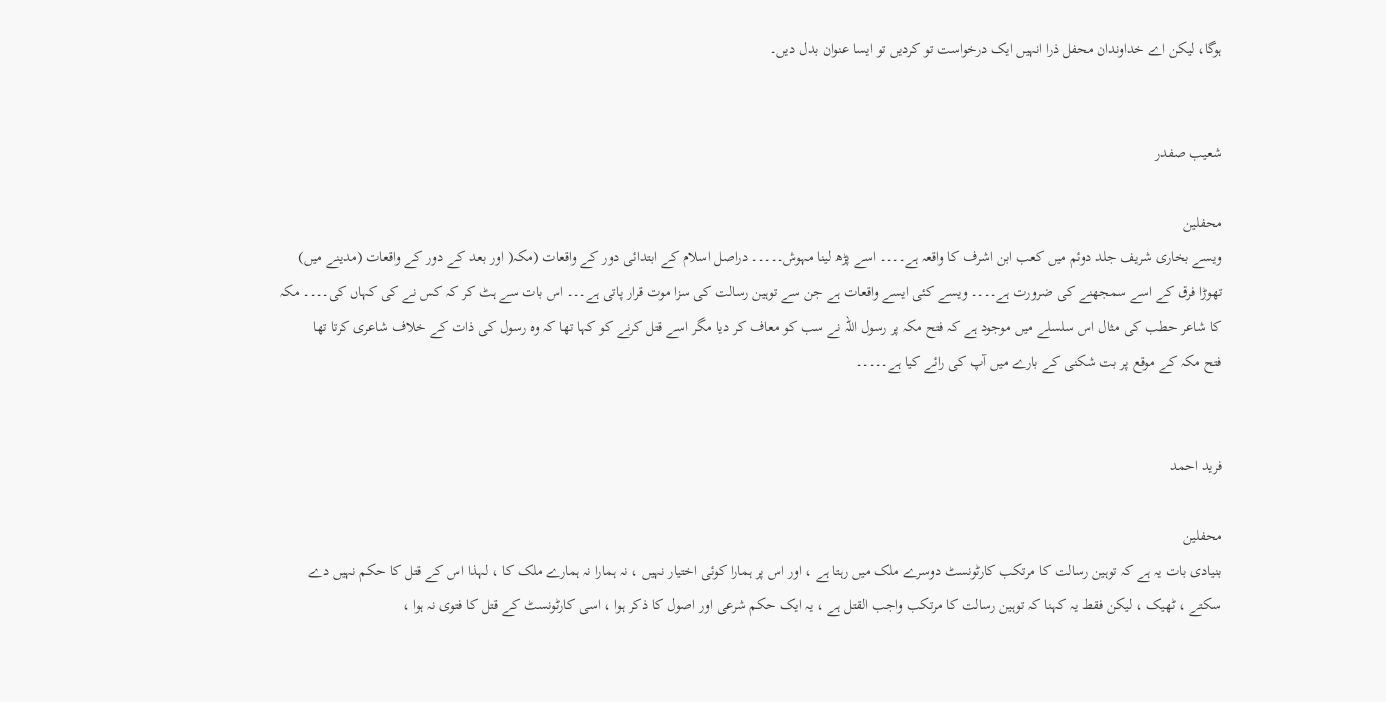ہوگا، لیکن اے خداوندان محفل ذرا انہیں ایک درخواست تو کردیں تو ایسا عنوان بدل دیں۔


شعیب صفدر

محفلین
ویسے بخاری شریف جلد دوئم میں کعب ابن اشرف کا واقعہ ہے۔۔۔۔ اسے پڑھ لینا مہوش۔۔۔۔۔ دراصل اسلام کے ابتدائی دور کے واقعات (مکہ( اور بعد کے دور کے واقعات (مدینے میں) تھوڑا فرق کے اسے سمجھنے کی ضرورت ہے۔۔۔۔ ویسے کئی ایسے واقعات ہے جن سے توہین رسالت کی سزا موت قرار پاتی ہے۔۔۔ اس بات سے ہٹ کر کہ کس نے کی کہاں کی۔۔۔۔ مکہ کا شاعر حطب کی مثال اس سلسلے میں موجود ہے کہ فتح مکہ پر رسول اللہ نے سب کو معاف کر دیا مگر اسے قتل کرنے کو کہا تھا کہ وہ رسول کی ذات کے خلاف شاعری کرتا تھا
فتح مکہ کے موقع پر بت شکنی کے بارے میں آپ کی رائے کیا ہے۔۔۔۔۔


فرید احمد

محفلین
بنیادی بات یہ ہے کہ توہین رسالت کا مرتکب کارٹونسٹ دوسرے ملک میں رہتا ہے ، اور اس پر ہمارا کوئی اختیار نہیں ، نہ ہمارا نہ ہمارے ملک کا ، لہذا اس کے قتل کا حکم نہیں دے سکتے ، ٹھیک ، لیکن فقط یہ کہنا کہ توہین رسالت کا مرتکب واجب القتل ہے ، یہ ایک حکم شرعی اور اصول کا ذکر ہوا ، اسی کارٹونسٹ کے قتل کا فتوی نہ ہوا ،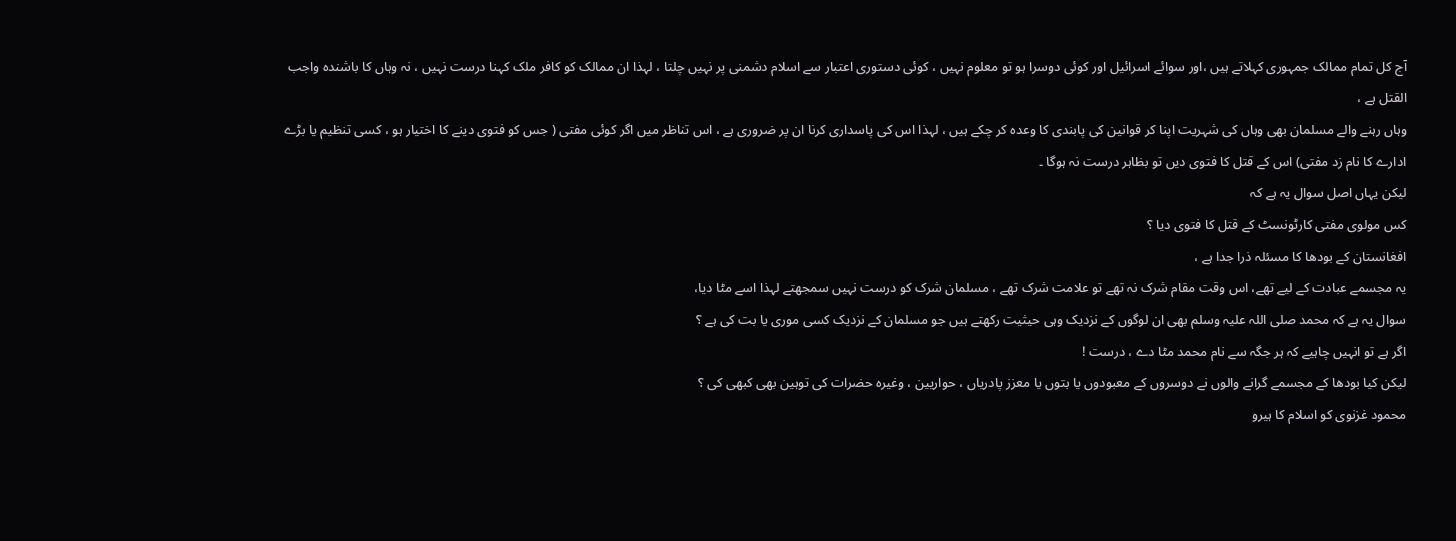آج کل تمام ممالک جمہوری کہلاتے ہیں ،اور سوائے اسرائیل اور کوئی دوسرا ہو تو معلوم نہیں ، کوئی دستوری اعتبار سے اسلام دشمنی پر نہیں چلتا ، لہذا ان ممالک کو کافر ملک کہنا درست نہیں ، نہ وہاں کا باشندہ واجب القتل ہے ،
وہاں رہنے والے مسلمان بھی وہاں کی شہریت اپنا کر قوانین کی پابندی کا وعدہ کر چکے ہیں ، لہذا اس کی پاسداری کرنا ان پر ضروری ہے ، اس تناظر میں اگر کوئی مفتی ( جس کو فتوی دینے کا اختیار ہو ، کسی تنظیم یا بڑے ادارے کا نام زد مفتی) اس کے قتل کا فتوی دیں تو بظاہر درست نہ ہوگا ۔
لیکن یہاں اصل سوال یہ ہے کہ
کس مولوی مفتی کارٹونسٹ کے قتل کا فتوی دیا ؟
افغانستان کے بودھا کا مسئلہ ذرا جدا ہے ،
یہ مجسمے عبادت کے لیے تھے، اس وقت مقام شرک نہ تھے تو علامت شرک تھے ، مسلمان شرک کو درست نہیں سمجھتے لہذا اسے مٹا دیا،
سوال یہ ہے کہ محمد صلی اللہ علیہ وسلم بھی ان لوگوں کے نزدیک وہی حیثیت رکھتے ہیں جو مسلمان کے نزدیک کسی موری یا بت کی ہے ؟
اگر ہے تو انہیں چاہیے کہ ہر جگہ سے نام محمد مٹا دے ، درست !
لیکن کیا بودھا کے مجسمے گرانے والوں نے دوسروں کے معبودوں یا بتوں یا معزز پادریاں ، حواریین ، وغیرہ حضرات کی توہین بھی کبھی کی ؟
محمود غزنوی کو اسلام کا ہیرو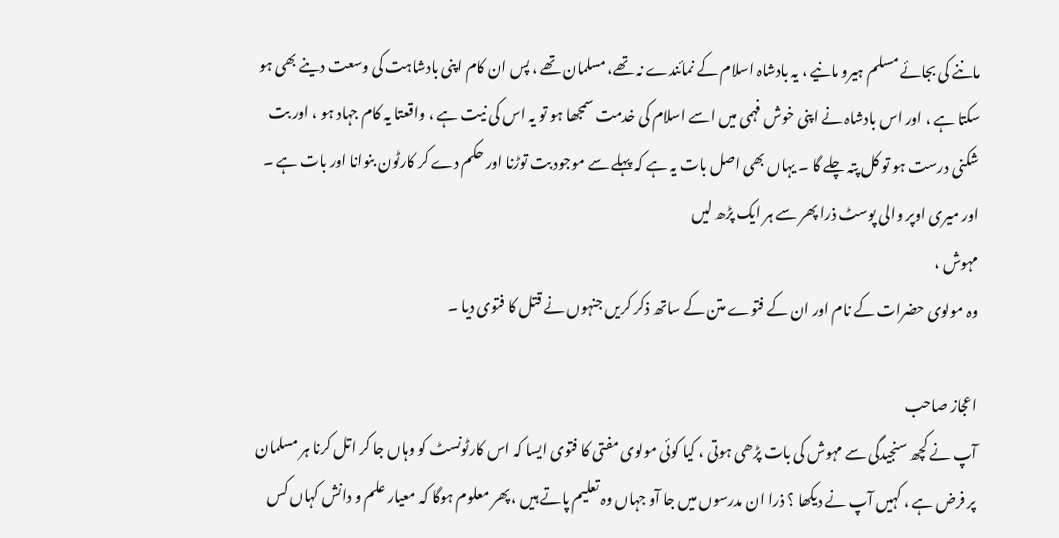ماننے کی بجائے مسلم ہیرو مانیے ، یہ بادشاہ اسلام کے نمائندے نہ تھے، مسلمان تھے ، پس ان کام اپنی بادشاہت کی وسعت دینے بھی ہو سکتا ہے ، اور اس بادشاہ نے اپنی خوش فہمی میں اسے اسلام کی خدمت سمجھا ہو تو یہ اس کی نیت ہے ، واقعتا یہ کام جہاد ہو ، اور بت شکنی درست ہو تو کل پتہ چلے گا ۔ یہاں بھی اصل بات یہ ہے کہ پہلے سے موجود بت توڑنا اور حکم دے کر کارٹون بنوانا اور بات ہے ۔
اور میری اوپر والی پوسٹ ذرا پھر سے ہر ایک پڑھ لیں
مہوش ،
وہ مولوی حضرات کے نام اور ان کے فتوے متن کے ساتھ ذکر کریں جنہوں نے قتل کا فتوی دیا ۔

اعجاز صاحب
آپ نے کچھ سنجیدگی سے مہوش کی بات پڑھی ہوتی ، کیا کوئی مولوی مفتی کا فتوی ایسا کہ اس کارٹونسٹ کو وہاں جا کر اتل کرنا ہر مسلمان پر فرض ہے ، کہیں آپ نے دیکھا ؟ ذرا ان مدرسوں میں جا آو جہاں وہ تعلیم پاتے ہیں ، پھر معلوم ہوگا کہ معیار علم و دانش کہاں کس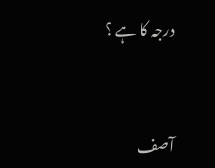درجہ کا ہے ؟


آصف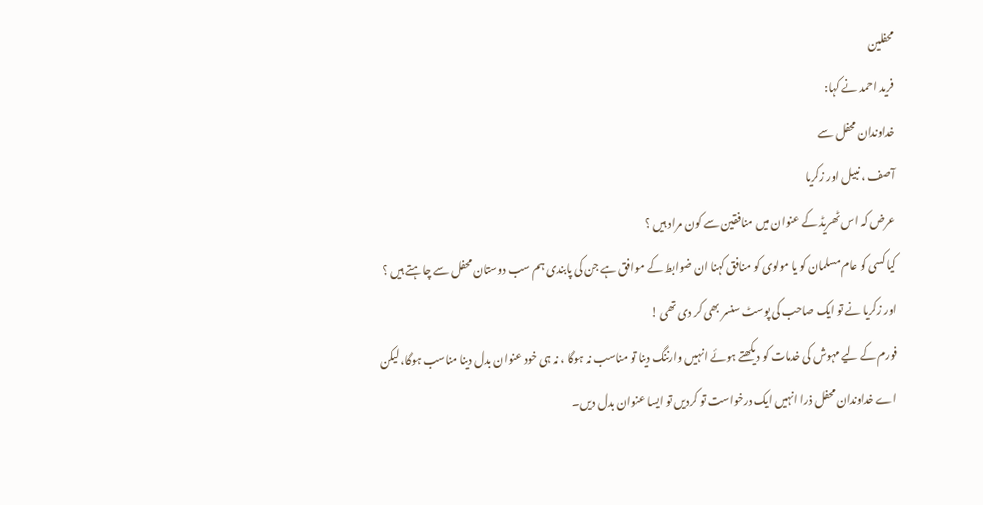محفلین
فرید احمد نے کہا:
خداوندان محفل سے
آصف ، نبیل اور زکریا
عرض کہ اس ٹھریڈ کے عنوان میں منافقین سے کون مراد ہیں ؟
کیا کسی کو عام مسلمان کو یا مولوی کو منافق کہنا ان ضوابط کے موافق ہے جن کی پابندی ہم سب دوستان محفل سے چاہتے ہیں ؟ اور زکریا نے تو ایک صاحب کی پوسٹ سنسر بھی کر دی تھی !
فورم کے لیے مہوش کی خدمات کو دیکھتے ہوئے انہیں وارننگ دینا تو مناسب نہ ہوگا ، نہ ہی خود عنوان بدل دینا مناسب ہوگا، لیکن اے خداوندان محفل ذرا انہیں ایک درخواست تو کردیں تو ایسا عنوان بدل دیں۔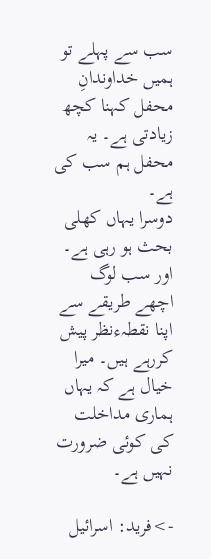سب سے پہلے تو ہمیں خداوندانِ محفل کہنا کچھ زیادتی ہے۔ یہ محفل ہم سب کی ہے۔
دوسرا یہاں کھلی بحث ہو رہی ہے۔ اور سب لوگ اچھے طریقے سے اپنا نقطہءنظر پیش کررہے ہیں۔ میرا خیال ہے کہ یہاں ہماری مداخلت کی کوئی ضرورت نہیں ہے۔

->فرید: اسرائیل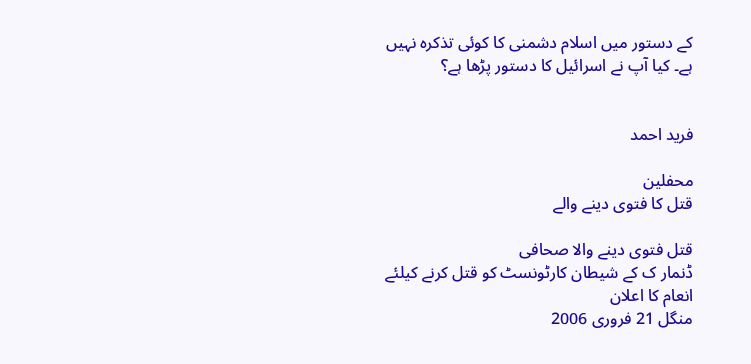کے دستور میں اسلام دشمنی کا کوئی تذکرہ نہیں ہے۔ کیا آپ نے اسرائیل کا دستور پڑھا ہے؟


فرید احمد

محفلین
قتل کا فتوی دینے والے

قتل فتوی دینے والا صحافی
ڈنمار ک کے شیطان کارٹونسٹ کو قتل کرنے کیلئے انعام کا اعلان
منگل 21 فروری 2006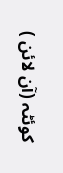کوئٹہ (آن لائن )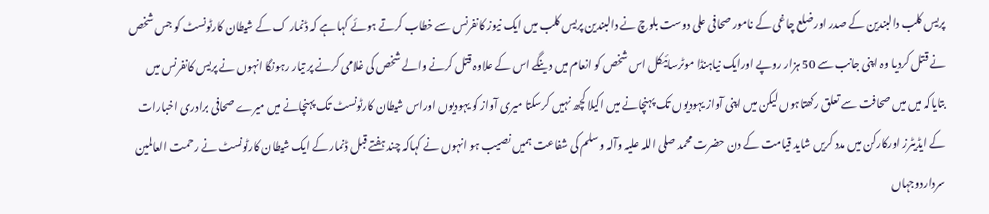پریس کلب دالبندین کے صدر اورضلع چاغی کے نامور صحافی علی دوست بلوچ نے دالبندین پریس کلب میں ایک نیوز کانفرنس سے خطاب کرتے ہوئے کہا ہے کہ ڈنمار ک کے شیطان کارٹونسٹ کو جس شخص نے قتل کردیا وہ اپنی جانب سے 50 ہزار روپے اورایک نیاہنڈا موٹرسائیکل اس شخص کو انعام میں دینگے اس کے علاوہ قتل کرنے والے شخص کی غلامی کرنے پر تیار رہونگا انہوں نے پریس کانفرنس میں بتایاکہ میں میں صحافت سے تعلق رکھتاہوں لیکن میں اپنی آواز یہودیوں تک پہنچانے میں اکیلا کچھ نہیں کرسکتا میری آواز کو یہودیوں اوراس شیطان کارٹونسٹ تک پہنچانے میں میرے صحافی برادری اخبارات کے ایڈیٹرز اورکارکن میں مدد کریں شاید قیامت کے دن حضرت محمد صلی اللہ علیہ وآلہ وسلم کی شفاعت ہمیں نصیب ہو انہوں نے کہاکہ چند ہفتے قبل ڈنمار کے ایک شیطان کارٹونسٹ نے رحمت العالمین سرداردوجہاں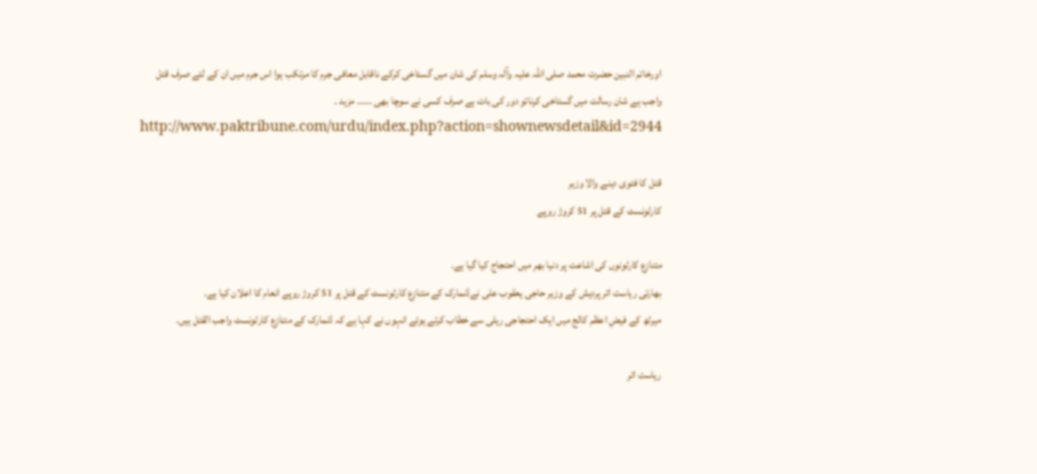اورخاتم النبین حضرت محمد صلی اللہ علیہ وآلہ وسلم کی شان میں گستاخی کرکے ناقابل معافی جرم کا مرتکب ہوا اس جرم میں ان کے لئے صرف قتل واجب ہے شان رسالت میں گستاخی کرناتو دور کی بات ہے صرف کسی نے سوچا بھی ۔۔۔۔۔ مزید ۔
http://www.paktribune.com/urdu/index.php?action=shownewsdetail&id=2944

قتل کا فتوی دینے والا وزیر
کارٹونسٹ کے قتل پر 51 کروڑ روپے

متنازع کارٹونوں کی اشاعت پر دنیا بھر میں احتجاج کیا گیا ہے۔
بھارتی ریاست اتر پردیش کے وزیر حاجی یعقوب علی نےڈنمارک کے متنازع کارٹونسٹ کے قتل پر 51 کروڑ روپے انعام کا اعلان کیا ہے۔
میرٹھ کے فیضِ اعظم کالج میں ایک احتجاجی ریلی سے خطاب کرتے ہوئے انہوں نے کہا ہے کہ ڈنمارک کے متنازع کارٹونسٹ واجب القتل ہیں۔

ریاست اتر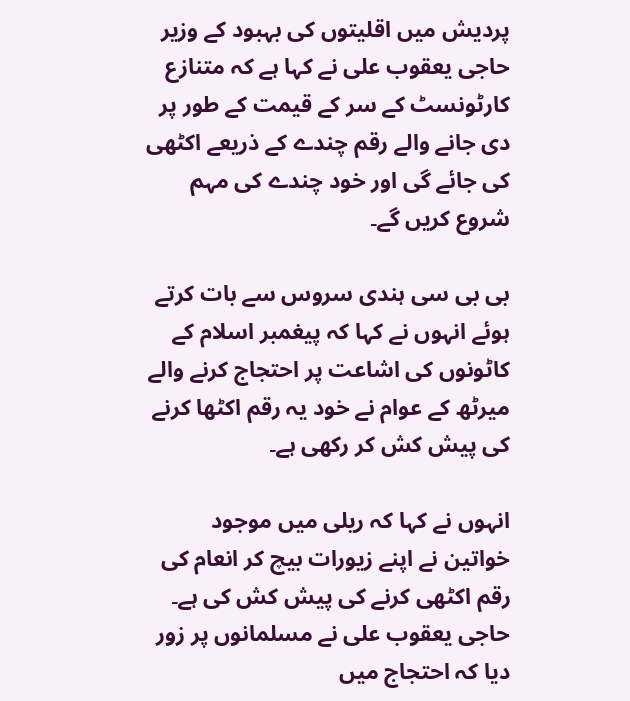پردیش میں اقلیتوں کی بہبود کے وزیر حاجی یعقوب علی نے کہا ہے کہ متنازع کارٹونسٹ کے سر کے قیمت کے طور پر دی جانے والے رقم چندے کے ذریعے اکٹھی کی جائے گی اور خود چندے کی مہم شروع کریں گے۔

بی بی سی ہندی سروس سے بات کرتے ہوئے انہوں نے کہا کہ پیغمبر اسلام کے کاٹونوں کی اشاعت پر احتجاج کرنے والے میرٹھ کے عوام نے خود یہ رقم اکٹھا کرنے کی پیش کش کر رکھی ہے۔

انہوں نے کہا کہ ریلی میں موجود خواتین نے اپنے زیورات بیچ کر انعام کی رقم اکٹھی کرنے کی پیش کش کی ہے۔
حاجی یعقوب علی نے مسلمانوں پر زور دیا کہ احتجاج میں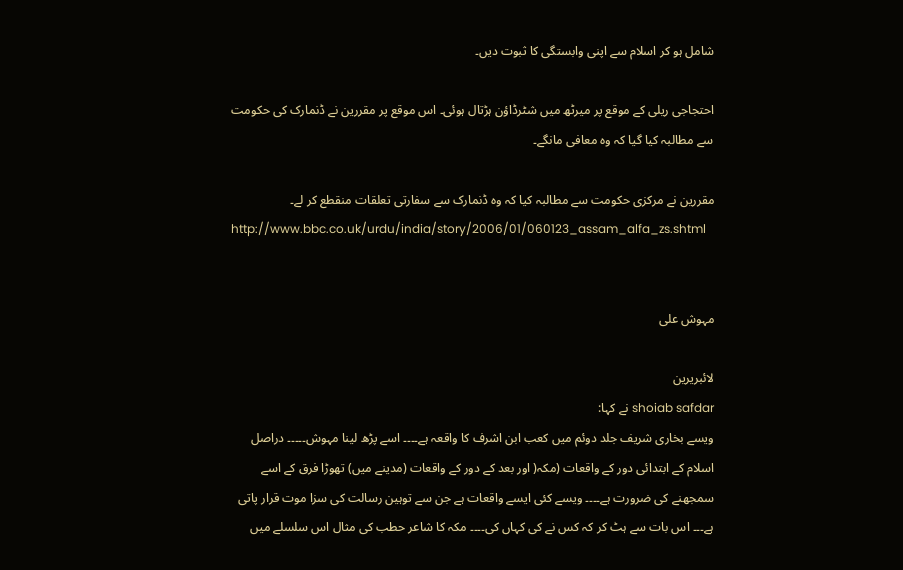شامل ہو کر اسلام سے اپنی وابستگی کا ثبوت دیں۔

احتجاجی ریلی کے موقع پر میرٹھ میں شٹرڈاؤن ہڑتال ہوئی۔ اس موقع پر مقررین نے ڈنمارک کی حکومت سے مطالبہ کیا گیا کہ وہ معافی مانگے۔

مقررین نے مرکزی حکومت سے مطالبہ کیا کہ وہ ڈنمارک سے سفارتی تعلقات منقطع کر لے۔
http://www.bbc.co.uk/urdu/india/story/2006/01/060123_assam_alfa_zs.shtml


مہوش علی

لائبریرین
shoiab safdar نے کہا:
ویسے بخاری شریف جلد دوئم میں کعب ابن اشرف کا واقعہ ہے۔۔۔۔ اسے پڑھ لینا مہوش۔۔۔۔۔ دراصل اسلام کے ابتدائی دور کے واقعات (مکہ( اور بعد کے دور کے واقعات (مدینے میں) تھوڑا فرق کے اسے سمجھنے کی ضرورت ہے۔۔۔۔ ویسے کئی ایسے واقعات ہے جن سے توہین رسالت کی سزا موت قرار پاتی ہے۔۔۔ اس بات سے ہٹ کر کہ کس نے کی کہاں کی۔۔۔۔ مکہ کا شاعر حطب کی مثال اس سلسلے میں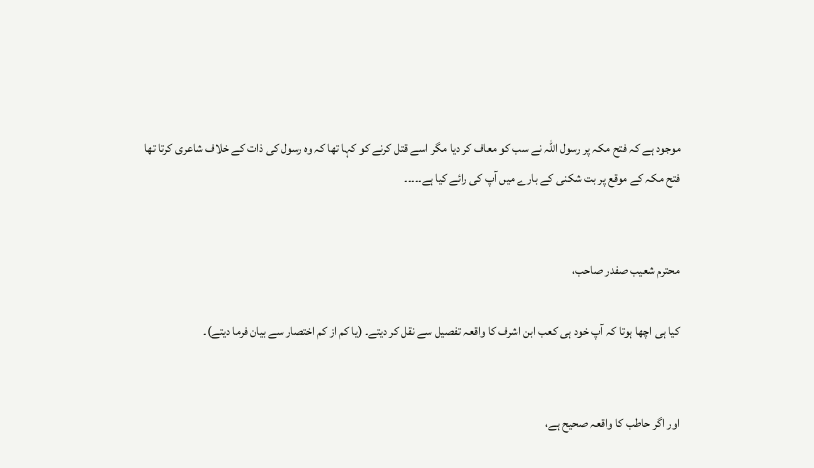موجود ہے کہ فتح مکہ پر رسول اللہ نے سب کو معاف کر دیا مگر اسے قتل کرنے کو کہا تھا کہ وہ رسول کی ذات کے خلاف شاعری کرتا تھا
فتح مکہ کے موقع پر بت شکنی کے بارے میں آپ کی رائے کیا ہے۔۔۔۔۔


محترم شعیب صفدر صاحب،

کیا ہی اچھا ہوتا کہ آپ خود ہی کعب ابن اشرف کا واقعہ تفصیل سے نقل کر دیتے۔ (یا کم از کم اختصار سے بیان فرما دیتے)۔


اور اگر حاطب کا واقعہ صحیح ہے،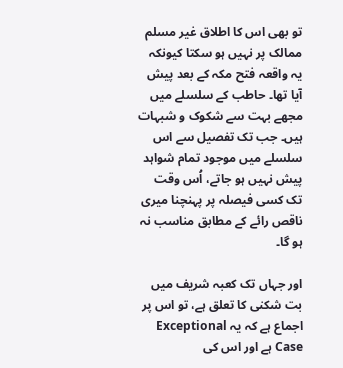تو بھی اس کا اطلاق غیر مسلم ممالک پر نہیں ہو سکتا کیونکہ یہ واقعہ فتح مکہ کے بعد پیش آیا تھا۔ حاطب کے سلسلے میں مجھے بہت سے شکوک و شبہات ہیں۔ جب تک تفصیل سے اس سلسلے میں موجود تمام شواہد پیش نہیں ہو جاتے، اُس وقت تک کسی فیصلہ پر پہنچنا میری ناقص رائے کے مطابق مناسب نہ ہو گا۔

اور جہاں تک کعبہ شریف میں بت شکنی کا تعلق ہے، تو اس پر اجماع ہے کہ یہ Exceptional Case ہے اور اس کی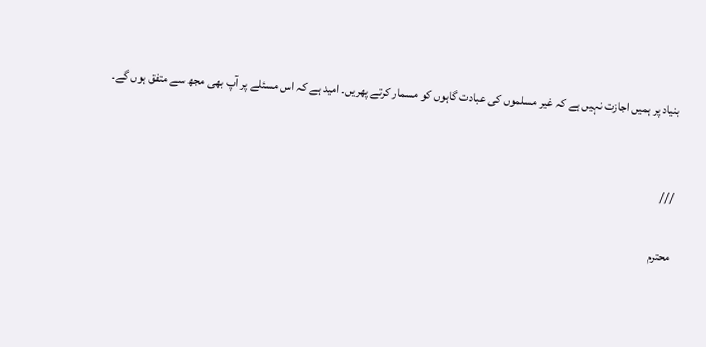بنیاد پر ہمیں اجازت نہیں ہے کہ غیر مسلموں کی عبادت گاہوں کو مسمار کرتے پھریں۔ امید ہے کہ اس مسئلے پر آپ بھی مجھ سے متفق ہوں گے۔


///

محترم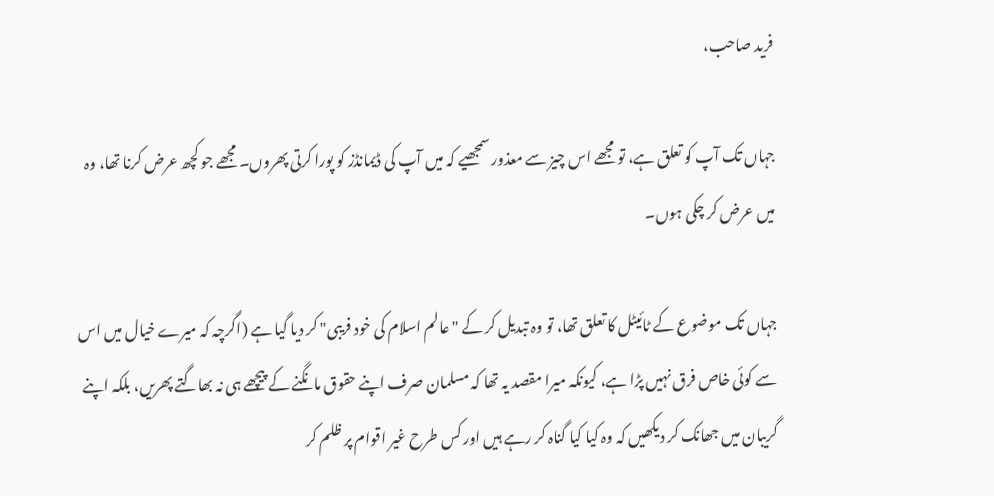فرید صاحب،

جہاں تک آپ کو تعلق ہے، تو مجھے اس چیز سے معذور سمجھیے کہ میں آپ کی ڈیمانڈز کو پورا کرتی پھروں۔ مجھے جو کچھ عرض کرنا تھا، وہ میں عرض کر چکی ہوں۔

جہاں تک موضوع کے ٹائیٹل کا تعلق تھا، تو وہ تبدیل کر کے "عالم اسلام کی خود فریبی" کر دیا گیا ہے (اگرچہ کہ میرے خیال میں اس سے کوئی خاص فرق نہیں پڑا ہے، کیونکہ میرا مقصد یہ تھا کہ مسلمان صرف اپنے حقوق مانگنے کے پیچھے ہی نہ بھاگتے پھریں، بلکہ اپنے گریبان میں جھانک کر دیکھیں کہ وہ کیا کیا گناہ کر رہے ہیں اور کس طرح غیر اقوام پر ظلم کر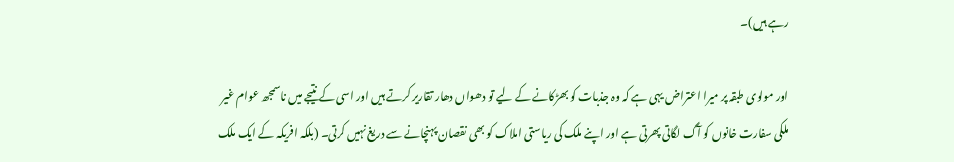رہے ہیں)۔

اور مولوی طبقہ پر میرا اعتراض یہی ہے کہ وہ جذبات کو بھڑکانے کے لیے تو دھواں دھار تقاریر کرتے ہیں اور اسی کے نتیجے میں ناسمجھ عوام غیر ملکی سفارت خانوں کو آگ لگاتی پھرتی ہے اور اپنے ملک کی ریاستی املاک کو بھی نقصان پہنچانے سے دریغ نہیں کرتی۔ (بلکہ افریکہ کے ایک ملک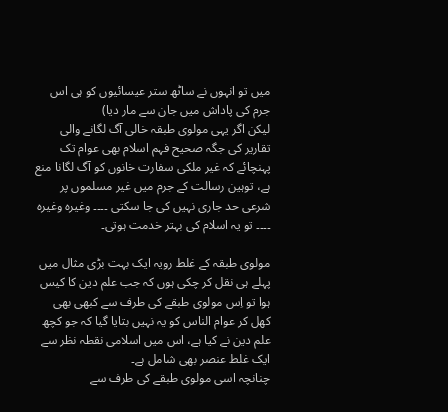میں تو انہوں نے ساٹھ ستر عیسائیوں کو ہی اس جرم کی پاداش میں جان سے مار دیا)
لیکن اگر یہی مولوی طبقہ خالی آگ لگانے والی تقاریر کی جگہ صحیح فہم اسلام بھی عوام تک پہنچائے کہ غیر ملکی سفارت خانوں کو آگ لگانا منع ہے، توہین رسالت کے جرم میں غیر مسلموں پر شرعی حد جاری نہیں کی جا سکتی ۔۔۔۔ وغیرہ وغیرہ ۔۔۔۔ تو یہ اسلام کی بہتر خدمت ہوتی۔

مولوی طبقہ کے غلط رویہ ایک بہت بڑی مثال میں پہلے ہی نقل کر چکی ہوں کہ جب علم دین کا کیس ہوا تو اِس مولوی طبقے کی طرف سے کبھی بھی کھل کر عوام الناس کو یہ نہیں بتایا گیا کہ جو کچھ علم دین نے کیا ہے، اس میں اسلامی نقطہ نظر سے ایک غلط عنصر بھی شامل ہے۔
چنانچہ اسی مولوی طبقے کی طرف سے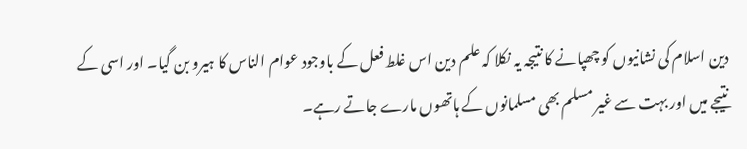دین اسلام کی نشانیوں کو چھپانے کا نتیجہ یہ نکلا کہ علم دین اس غلط فعل کے باوجود عوام الناس کا ہیرو بن گیا۔ اور اسی کے نتیجے میں اور بہت سے غیر مسلم بھی مسلمانوں کے ہاتھوں مارے جاتے رہے۔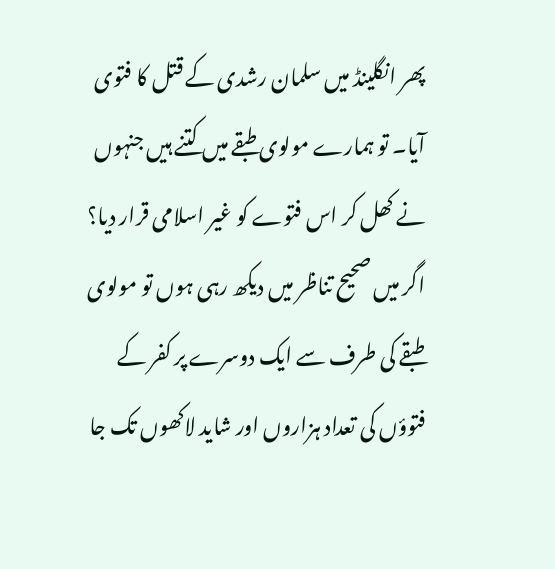پھر انگلینڈ میں سلمان رشدی کے قتل کا فتوی آیا۔ تو ہمارے مولوی طبقے میں کتنے ہیں جنہوں نے کھل کر اس فتوے کو غیر اسلامی قرار دیا؟ اگر میں صحیح تناظر میں دیکھ رہی ہوں تو مولوی طبقے کی طرف سے ایک دوسرے پر کفر کے فتوؤں کی تعداد ہزاروں اور شاید لاکھوں تک جا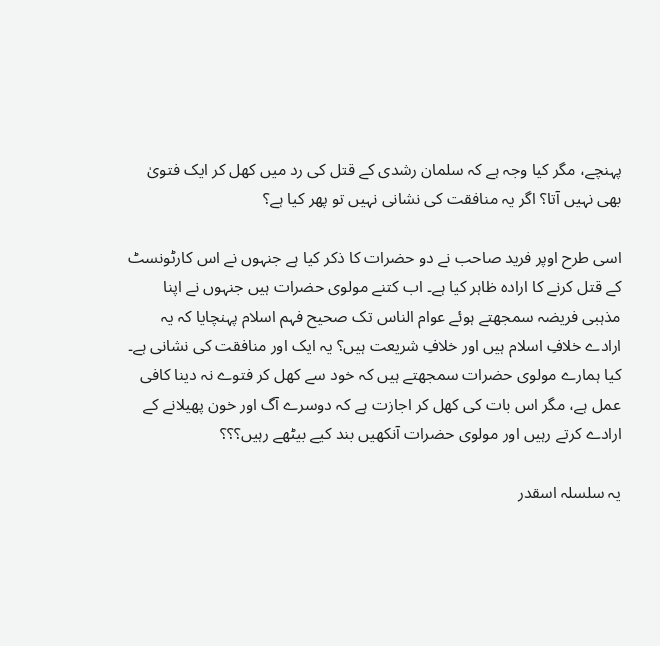پہنچے، مگر کیا وجہ ہے کہ سلمان رشدی کے قتل کی رد میں کھل کر ایک فتویٰ بھی نہیں آتا؟ اگر یہ منافقت کی نشانی نہیں تو پھر کیا ہے؟

اسی طرح اوپر فرید صاحب نے دو حضرات کا ذکر کیا ہے جنہوں نے اس کارٹونسٹ کے قتل کرنے کا ارادہ ظاہر کیا ہے۔ اب کتنے مولوی حضرات ہیں جنہوں نے اپنا مذہبی فریضہ سمجھتے ہوئے عوام الناس تک صحیح فہم اسلام پہنچایا کہ یہ ارادے خلافِ اسلام ہیں اور خلافِ شریعت ہیں؟ یہ ایک اور منافقت کی نشانی ہے۔ کیا ہمارے مولوی حضرات سمجھتے ہیں کہ خود سے کھل کر فتوے نہ دینا کافی عمل ہے، مگر اس بات کی کھل کر اجازت ہے کہ دوسرے آگ اور خون پھیلانے کے ارادے کرتے رہیں اور مولوی حضرات آنکھیں بند کیے بیٹھے رہیں؟؟؟

یہ سلسلہ اسقدر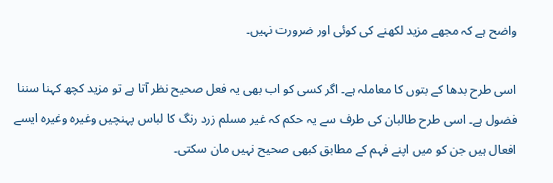واضح ہے کہ مجھے مزید لکھنے کی کوئی اور ضرورت نہیں۔

اسی طرح بدھا کے بتوں کا معاملہ ہے۔ اگر کسی کو اب بھی یہ فعل صحیح نظر آتا ہے تو مزید کچھ کہنا سننا فضول ہے۔ اسی طرح طالبان کی طرف سے یہ حکم کہ غیر مسلم زرد رنگ کا لباس پہنچیں وغیرہ وغیرہ ایسے افعال ہیں جن کو میں اپنے فہم کے مطابق کبھی صحیح نہیں مان سکتی۔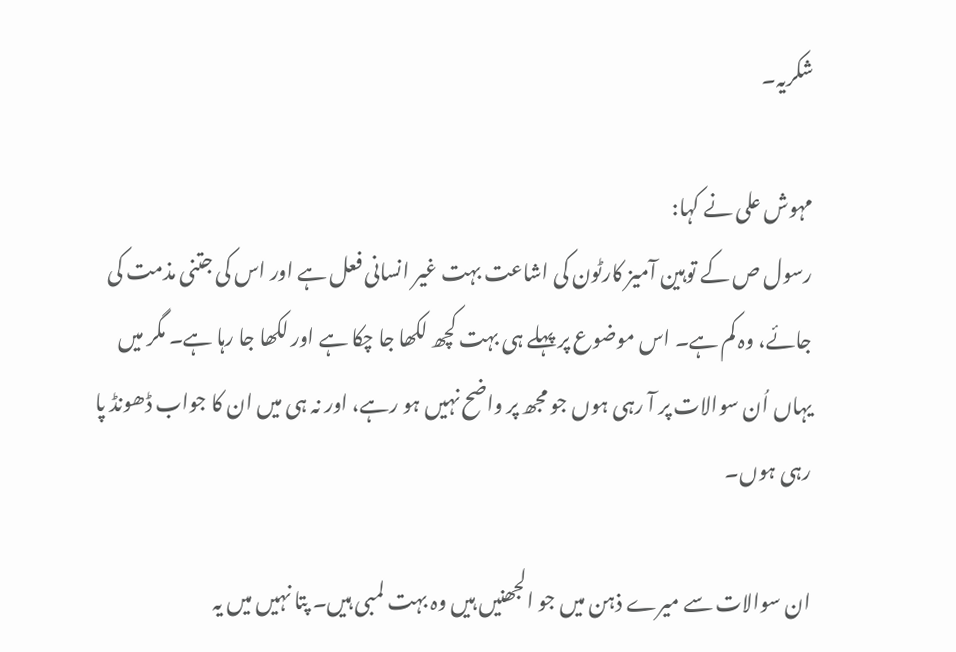شکریہ۔

مہوش علی نے کہا:
رسول ص کے توہین آمیز کارٹون کی اشاعت بہت غیر انسانی فعل ہے اور اس کی جتنی مذمت کی جائے، وہ کم ہے۔ اس موضوع پر پہلے ہی بہت کچھ لکھا جا چکا ہے اور لکھا جا رہا ہے۔ مگر میں یہاں اُن سوالات پر آ رہی ہوں جو مجھ پر واضح نہیں ہو رہے، اور نہ ہی میں ان کا جواب ڈھونڈ پا رہی ہوں۔

ان سوالات سے میرے ذہن میں جو الجھنیں ہیں وہ بہت لمبی ہیں۔ پتا نہیں میں یہ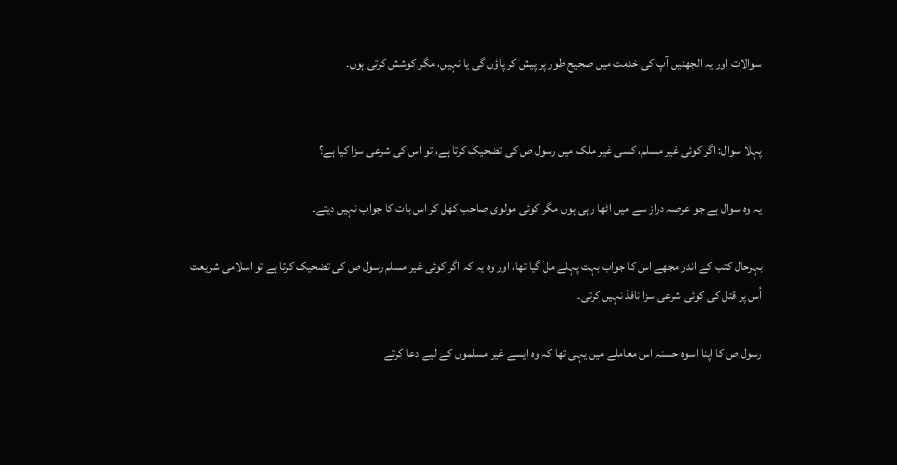سوالات اور یہ الجھنیں آپ کی خدمت میں صحیح طور پر پیش کر پاؤں گی یا نہیں، مگر کوشش کرتی ہوں۔


پہلا سوال: اگر کوئی غیر مسلم، کسی غیر ملک میں رسول ص کی تضحیک کرتا ہے، تو اس کی شرعی سزا کیا ہے؟

یہ وہ سوال ہے جو عرصہ دراز سے میں اٹھا رہی ہوں مگر کوئی مولوی صاحب کھل کر اس بات کا جواب نہیں دیتے۔

بہرحال کتب کے اندر مجھے اس کا جواب بہت پہلے مل گیا تھا، اور وہ یہ کہ اگر کوئی غیر مسلم رسول ص کی تضحیک کرتا ہے تو اسلامی شریعت اُس پر قتل کی کوئی شرعی سزا نافذ نہیں کرتی۔

رسول ص کا اپنا اسوہ حسنہ اس معاملے میں یہی تھا کہ وہ ایسے غیر مسلموں کے لیے دعا کرتے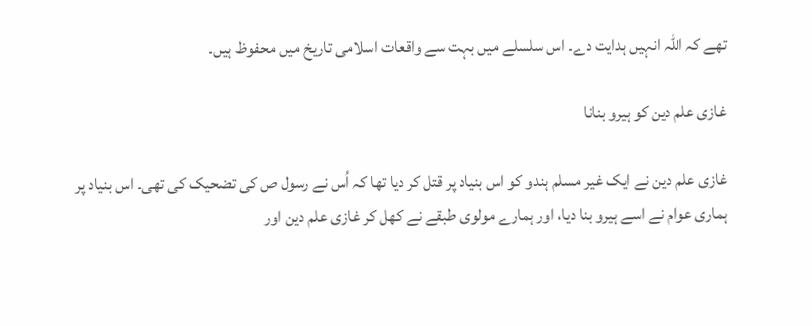تھے کہ اللہ انہیں ہدایت دے۔ اس سلسلے میں بہت سے واقعات اسلامی تاریخ میں محفوظ ہیں۔

غازی علم دین کو ہیرو بنانا

غازی علم دین نے ایک غیر مسلم ہندو کو اس بنیاد پر قتل کر دیا تھا کہ اُس نے رسول ص کی تضحیک کی تھی۔ اس بنیاد پر ہماری عوام نے اسے ہیرو بنا دیا، اور ہمارے مولوی طبقے نے کھل کر غازی علم دین اور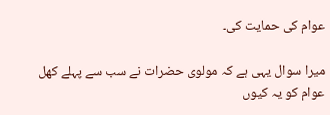عوام کی حمایت کی۔

میرا سوال یہی ہے کہ مولوی حضرات نے سب سے پہلے کھل عوام کو یہ کیوں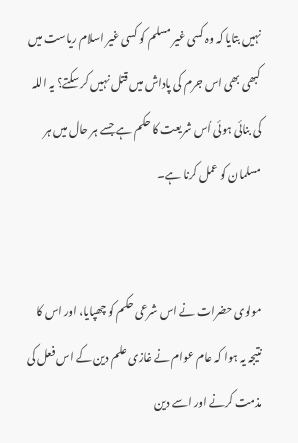نہیں بتایا کہ وہ کسی غیر مسلم کو کسی غیر اسلام ریاست میں کبھی بھی اس جرم کی پاداش میں قتل نہیں کر سکتے؟ یہ اللہ کی بنائی ہوئی اُس شریعت کا حکم ہے جسے ہر حال میں ہر مسلمان کو عمل کرنا ہے۔


مولوی حضرات نے اس شرعی حکم کو چھپایا، اور اس کا نتیجہ یہ ہوا کہ عام عوام نے غازی علم دین کے اس فعل کی مذمت کرنے اور اسے دین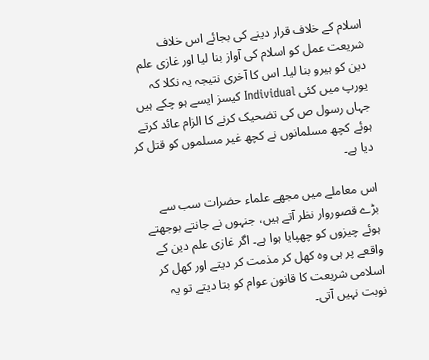اسلام کے خلاف قرار دینے کی بجائے اس خلاف شریعت عمل کو اسلام کی آواز بنا لیا اور غازی علم دین کو ہیرو بنا لیا۔ اس کا آخری نتیجہ یہ نکلا کہ یورپ میں کئی Individual کیسز ایسے ہو چکے ہیں جہاں رسول ص کی تضحیک کرنے کا الزام عائد کرتے ہوئے کچھ مسلمانوں نے کچھ غیر مسلموں کو قتل کر دیا ہے۔

اس معاملے میں مجھے علماء حضرات سب سے بڑے قصوروار نظر آتے ہیں، جنہوں نے جانتے بوجھتے ہوئے چیزوں کو چھپایا ہوا ہے۔ اگر غازی علم دین کے واقعے پر ہی وہ کھل کر مذمت کر دیتے اور کھل کر اسلامی شریعت کا قانون عوام کو بتا دیتے تو یہ نوبت نہیں آتی۔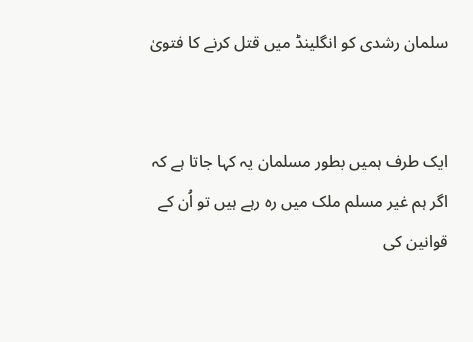سلمان رشدی کو انگلینڈ میں قتل کرنے کا فتویٰ


ایک طرف ہمیں بطور مسلمان یہ کہا جاتا ہے کہ اگر ہم غیر مسلم ملک میں رہ رہے ہیں تو اُن کے قوانین کی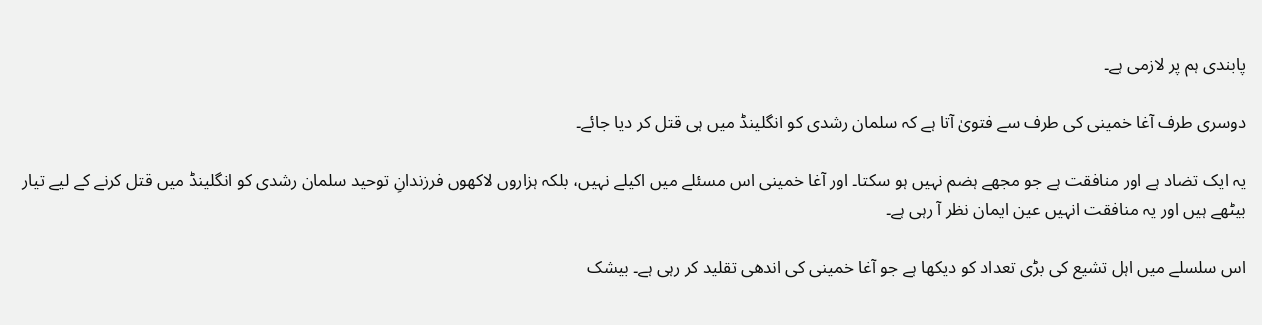پابندی ہم پر لازمی ہے۔

دوسری طرف آغا خمینی کی طرف سے فتویٰ آتا ہے کہ سلمان رشدی کو انگلینڈ میں ہی قتل کر دیا جائے۔

یہ ایک تضاد ہے اور منافقت ہے جو مجھے ہضم نہیں ہو سکتا۔ اور آغا خمینی اس مسئلے میں اکیلے نہیں، بلکہ ہزاروں لاکھوں فرزندانِ توحید سلمان رشدی کو انگلینڈ میں قتل کرنے کے لیے تیار بیٹھے ہیں اور یہ منافقت انہیں عین ایمان نظر آ رہی ہے۔

اس سلسلے میں اہل تشیع کی بڑی تعداد کو دیکھا ہے جو آغا خمینی کی اندھی تقلید کر رہی ہے۔ بیشک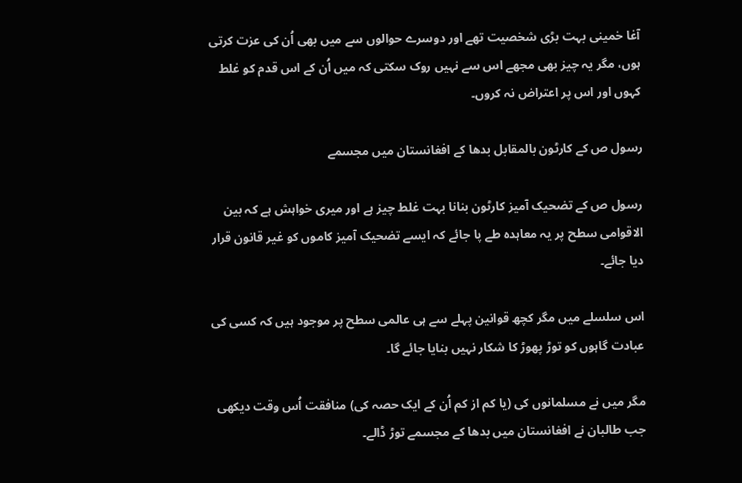آغا خمینی بہت بڑی شخصیت تھے اور دوسرے حوالوں سے میں بھی اُن کی عزت کرتی ہوں، مگر یہ چیز بھی مجھے اس سے نہیں روک سکتی کہ میں اُن کے اس قدم کو غلط کہوں اور اس پر اعتراض نہ کروں۔

رسول ص کے کارٹون بالمقابل بدھا کے افغانستان میں مجسمے

رسول ص کے تضحیک آمیز کارٹون بنانا بہت غلط چیز ہے اور میری خواہش ہے کہ بین الاقوامی سطح پر یہ معاہدہ طے پا جائے کہ ایسے تضحیک آمیز کاموں کو غیر قانون قرار دیا جائے۔

اس سلسلے میں مگر کچھ قوانین پہلے سے ہی عالمی سطح پر موجود ہیں کہ کسی کی عبادت گاہوں کو توڑ پھوڑ کا شکار نہیں بنایا جائے گا۔

مگر میں نے مسلمانوں کی (یا کم از کم اُن کے ایک حصہ کی) منافقت اُس وقت دیکھی جب طالبان نے افغانستان میں بدھا کے مجسمے توڑ ڈالے۔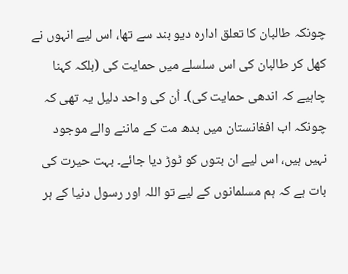چونکہ طالبان کا تعلق ادارہ دیو بند سے تھا، اس لیے انہوں نے کھل کر طالبان کی اس سلسلے میں حمایت کی (بلکہ کہنا چاہیے کہ اندھی حمایت کی)۔ اُن کی واحد دلیل یہ تھی کہ چونکہ اب افغانستان میں بدھ مت کے ماننے والے موجود نہیں ہیں، اس لیے ان بتوں کو ٹوڑ دیا جائے۔ بہت حیرت کی بات ہے کہ ہم مسلمانوں کے لیے تو اللہ اور رسول دنیا کے ہر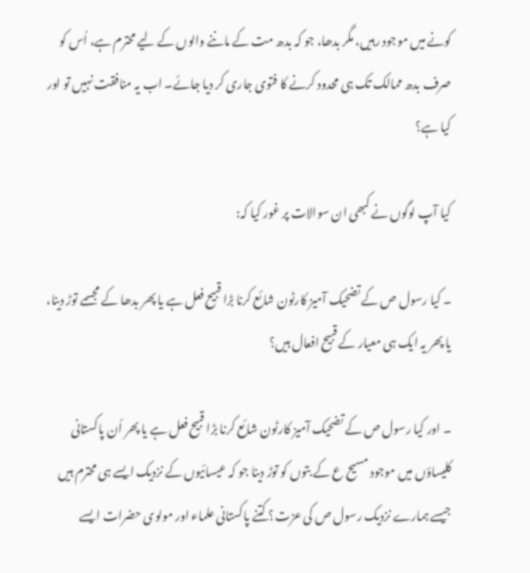کونے میں موجود رہیں، مگر بدھا، جو کہ بدھ مت کے ماننے والوں کے لیے محترم ہے، اُس کو صرف بدھ ممالک تک ہی محدود کرنے کا فتوی جاری کر دیا جائے۔ اب یہ منافقت نہیں تو اور کیا ہے؟

کیا آپ لوگوں نے کبھی ان سوالات پر غور کیا کہ:

۔ کیا رسول ص کے تضحیک آمیز کارٹون شائع کرنا بڑا قبیح فعل ہے یا پھر بدھا کے مجسمے توڑ دینا، یا پھر یہ ایک ہی معیار کے قبیح افعال ہیں؟

۔ اور کیا رسول ص کے تضحیک آمیز کارٹون شائع کرنا بڑا قبیح فعل ہے یا پھر اُن پاکستانی کلیساؤں میں موجود مسیح ع کے بتوں کو توڑ دینا جو کہ عیسائیوں کے نزدیک ایسے ہی محترم ہیں جیسے ہمارے نزدیک رسول ص کی عزت؟ کتنے پاکستانی علماء اور مولوی حضرات ایسے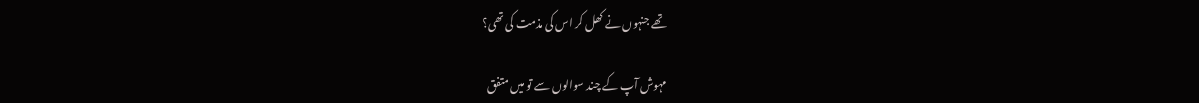تھے جنہوں نے کھل کر اس کی مذمت کی تھی؟

مہوش آپ کے چند سوالوں سے تو میں متفق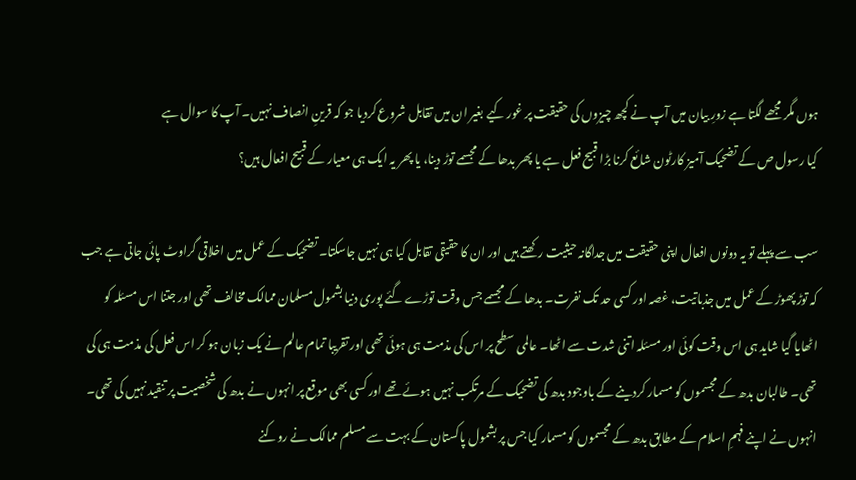ہوں مگر مجھے لگتا ہے زورِ بیان میں آپ نے کچھ چیزوں کی حقیقت پر غور کیے بغیر ان میں تقابل شروع کردیا جو کہ قرینِ انصاف نہیں۔ آپ کا سوال ہے
کیا رسول ص کے تضحیک آمیز کارٹون شائع کرنا بڑا قبیح فعل ہے یا پھر بدھا کے مجسمے توڑ دینا، یا پھر یہ ایک ہی معیار کے قبیح افعال ہیں؟

سب سے پہلے تو یہ دونوں افعال اپنی حقیقت میں جداگانہ حیثیت رکھتے ہیں اور ان کا حقیقی تقابل کیا ہی نہیں جاسکتا۔ تضحیک کے عمل میں اخلاقی گراوٹ پائی جاتی ہے جب کہ توڑ پھوڑ کے عمل میں جذباتیت، غصہ اور کسی حد تک نفرت۔ بدھا کے مجسمے جس وقت توڑے گئے پوری دنیا بشمول مسلمان ممالک مخالف تھی اور جتنا اس مسئلہ کو اٹھایا گیا شاید ہی اس وقت کوئی اور مسئلہ اتنی شدت سے اٹھا۔ عالمی سطح پر اس کی مذمت ہی ہوئی تھی اور تقریبا تمام عالم نے یک زبان ہو کر اس فعل کی مذمت ہی کی تھی۔ طالبان بدھ کے مجسمو‌ں کو مسمار کردینے کے باوجود بدھ کی تضحیک کے مرتکب نہیں ہوئے تھے اور کسی بھی موقع پر انہوں نے بدھ کی شخصیت پر تنقید نہیں کی تھی۔ انہوں نے اپنے فہمِ اسلام کے مطابق بدھ کے مجسموں کو مسمار کیا جس پر بشمول پاکستان کے بہت سے مسلم ممالک نے روکنے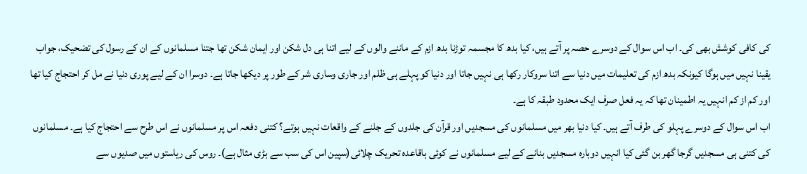کی کافی کوشش بھی کی۔ اب اس سوال کے دوسرے حصہ پر آتے ہیں، کیا بدھ کا مجسمہ توڑنا بدھ ازم کے ماننے والوں کے لیے اتنا ہی دل شکن اور ایمان شکن تھا جتنا مسلمانوں کے ان کے رسول کی تضحیک، جواب یقینا نہیں میں ہوگا کیونکہ بدھ ازم کی تعلیمات میں دنیا سے اتنا سروکار رکھا ہی نہیں جاتا اور دنیا کو پہلے ہی ظلم اور جاری وساری شر کے طور پر دیکھا جاتا ہے۔ دوسرا ان کے لیے پوری دنیا نے مل کر احتجاج کیا تھا اور کم از کم انہیں یہ اطمینان تھا کہ یہ فعل صرف ایک محدود طبقہ کا ہے۔
اب اس سوال کے دوسرے پہلو کی طرف آتے ہیں۔ کیا دنیا بھر میں مسلمانوں کی مسجدیں اور قرآن کی جلدوں کے جلنے کے واقعات نہیں ہوتے؟ کتنی دفعہ اس پر مسلمانوں نے اس طرح سے احتجاج کیا ہے۔ مسلمانوں کی کتنی ہی مسجدیں گرجا گھر بن گئی کیا انہیں دوبارہ مسجدیں بنانے کے لیے مسلمانوں نے کوئی باقاعدہ تحریک چلائی(سپین اس کی سب سے بڑی مثال ہے)۔ روس کی ریاستوں میں صدیوں سے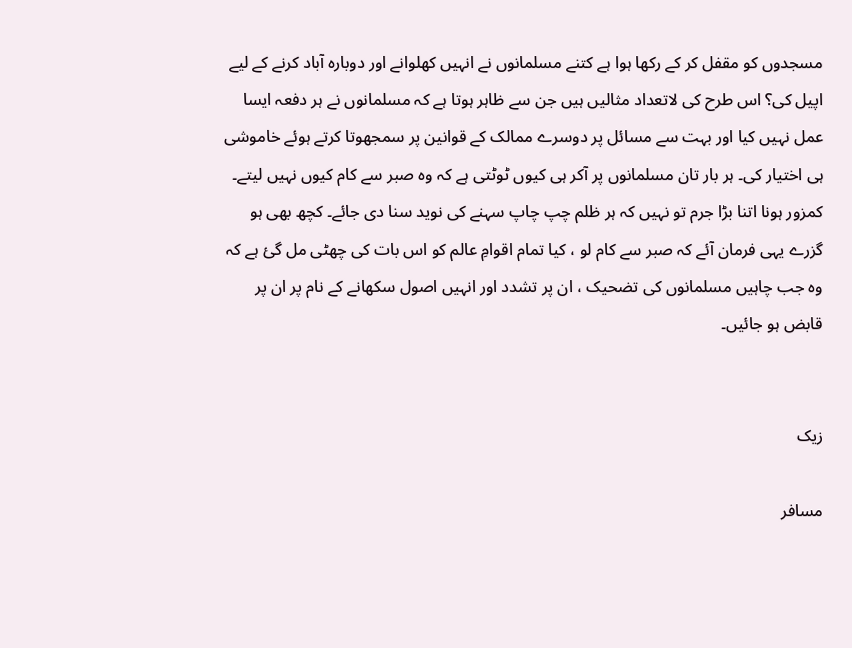مسجدوں کو مقفل کر کے رکھا ہوا ہے کتنے مسلمانوں نے انہیں کھلوانے اور دوبارہ آباد کرنے کے لیے اپیل کی؟ اس طرح کی لاتعداد مثالیں ہیں جن سے ظاہر ہوتا ہے کہ مسلمانوں نے ہر دفعہ ایسا عمل نہیں کیا اور بہت سے مسائل پر دوسرے ممالک کے قوانین پر سمجھوتا کرتے ہوئے خاموشی ہی اختیار کی۔ ہر بار تان مسلمانوں پر آکر ہی کیوں ٹوٹتی ہے کہ وہ صبر سے کام کیوں نہیں لیتے۔ کمزور ہونا اتنا بڑا جرم تو نہیں کہ ہر ظلم چپ چاپ سہنے کی نوید سنا دی جائے۔ کچھ بھی ہو گزرے یہی فرمان آئے کہ صبر سے کام لو ، کیا تمام اقوامِ عالم کو اس بات کی چھٹی مل گئ ہے کہ وہ جب چاہیں مسلمانوں کی تضحیک ، ان پر تشدد اور انہیں اصول سکھانے کے نام پر ان پر قابض ہو جائیں۔


زیک

مسافر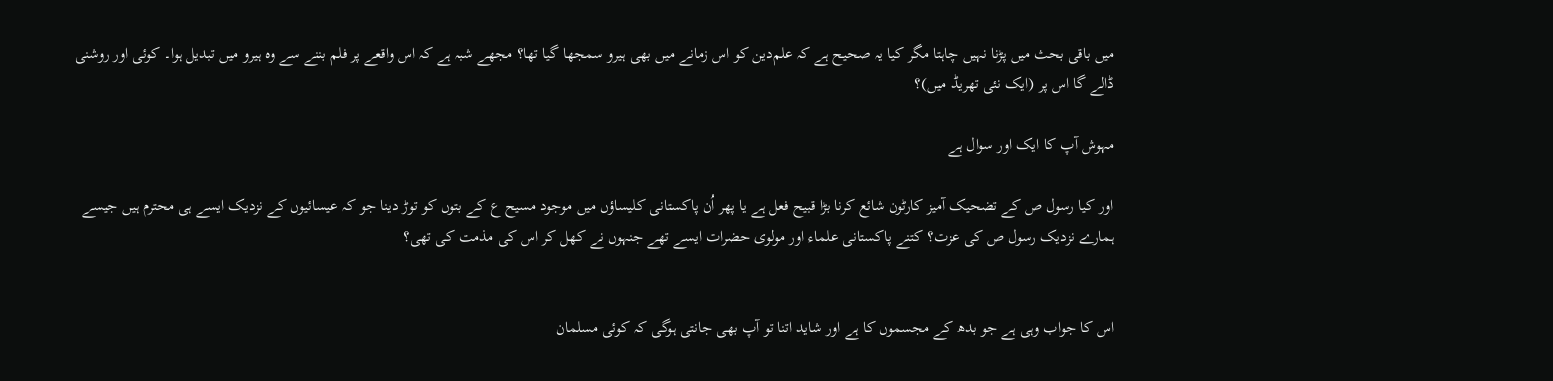میں باقی بحث میں پڑنا نہیں چاہتا مگر کیا یہ صحیح ہے کہ علم‌دین کو اس زمانے میں بھی ہیرو سمجھا گیا تھا؟ مجھے شبہ ہے کہ اس واقعے پر فلم بننے سے وہ ہیرو میں تبدیل ہوا۔ کوئی اور روشنی ڈالے گا اس پر (ایک نئی تھریڈ میں)؟

مہوش آپ کا ایک اور سوال ہے

اور کیا رسول ص کے تضحیک آمیز کارٹون شائع کرنا بڑا قبیح فعل ہے یا پھر اُن پاکستانی کلیساؤں میں موجود مسیح ع کے بتوں کو توڑ دینا جو کہ عیسائیوں کے نزدیک ایسے ہی محترم ہیں جیسے ہمارے نزدیک رسول ص کی عزت؟ کتنے پاکستانی علماء اور مولوی حضرات ایسے تھے جنہوں نے کھل کر اس کی مذمت کی تھی؟


اس کا جواب وہی ہے جو بدھ کے مجسموں کا ہے اور شاید اتنا تو آپ بھی جانتی ہوگی کہ کوئی مسلمان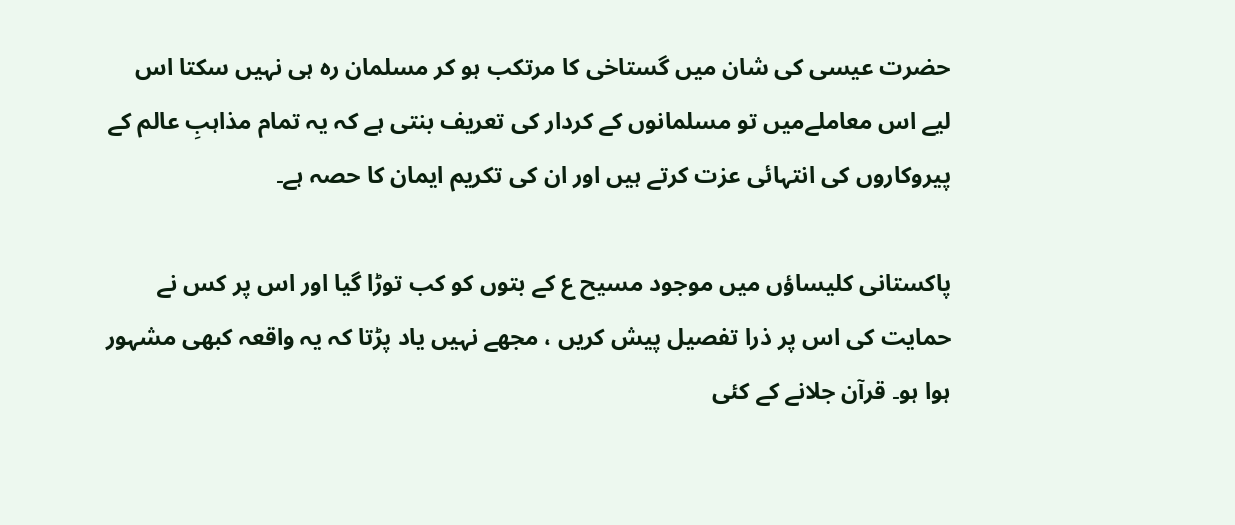حضرت عیسی کی شان میں گستاخی کا مرتکب ہو کر مسلمان رہ ہی نہیں سکتا اس لیے اس معاملےمیں تو مسلمانوں کے کردار کی تعریف بنتی ہے کہ یہ تمام مذاہبِ عالم کے پیروکاروں کی انتہائی عزت کرتے ہیں اور ان کی تکریم ایمان کا حصہ ہے۔

پاکستانی کلیساؤں میں موجود مسیح ع کے بتوں کو کب توڑا گیا اور اس پر کس نے حمایت کی اس پر ذرا تفصیل پیش کریں ، مجھے نہیں یاد پڑتا کہ یہ واقعہ کبھی مشہور ہوا ہو۔ قرآن جلانے کے کئی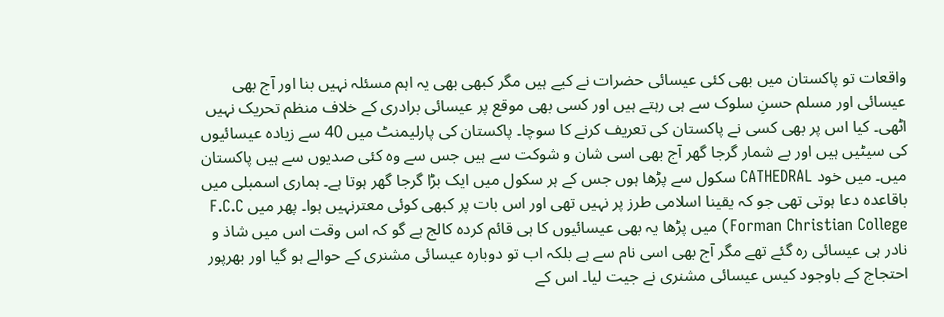واقعات تو پاکستان میں بھی کئی عیسائی حضرات نے کیے ہیں مگر کبھی بھی یہ اہم مسئلہ نہیں بنا اور آج بھی عیسائی اور مسلم حسنِ سلوک سے ہی رہتے ہیں اور کسی بھی موقع پر عیسائی برادری کے خلاف منظم تحریک نہیں اٹھی۔ کیا اس پر بھی کسی نے پاکستان کی تعریف کرنے کا سوچا۔ پاکستان کی پارلیمنٹ میں 40 سے زیادہ عیسائیوں کی سیٹیں ہیں اور بے شمار گرجا گھر آج بھی اسی شان و شوکت سے ہیں جس سے وہ کئی صدیوں سے ہیں پاکستان میں۔ میں خود CATHEDRAL سکول سے پڑھا ہوں جس کے ہر سکول میں ایک بڑا گرجا گھر ہوتا ہے۔ ہماری اسمبلی میں باقاعدہ دعا ہوتی تھی جو کہ یقینا اسلامی طرز پر نہیں تھی اور اس بات پر کبھی کوئی معتر‌نہیں ہوا۔ پھر میں F.C.C (Forman Christian College میں پڑھا یہ بھی عیسائیوں کا ہی قائم کردہ کالج ہے گو کہ اس وقت اس میں شاذ و نادر ہی عیسائی رہ گئے تھے مگر آج بھی اسی نام سے ہے بلکہ اب تو دوبارہ عیسائی مشنری کے حوالے ہو گیا اور بھرپور احتجاج کے باوجود کیس عیسائی مشنری نے جیت لیا۔ اس کے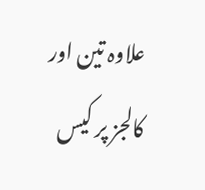علاوہ تین اور کالجز پر کیس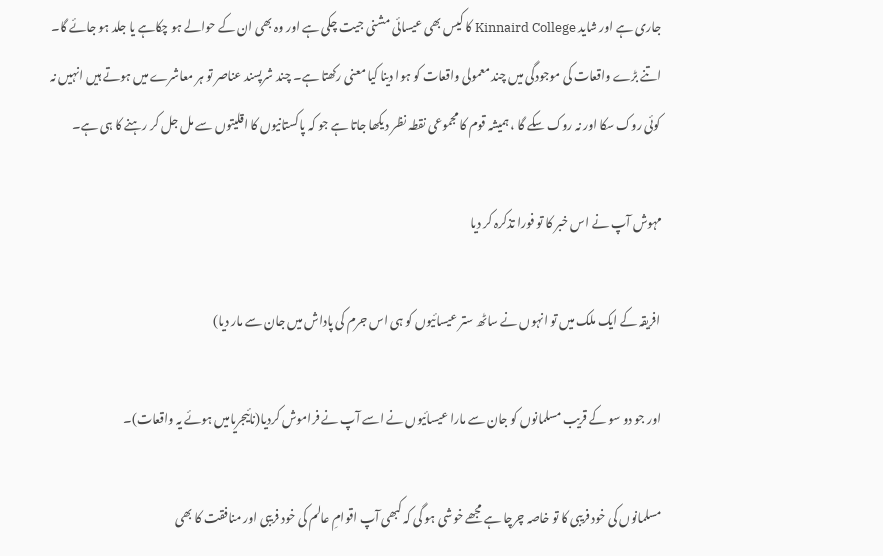جاری ہے اور شاید Kinnaird College کا کیس بھی عیسائی مشنی جیت چکی ہے اور وہ بھی ان کے حوالے ہو چکاہے یا جلد ہو جائے گا۔ اتنے بڑے واقعات کی موجودگی میں چند معمولی واقعات کو ہوا دینا کیا معنی رکھتا ہے۔ چند شرپسند عناصر تو ہر معاشرے میں ہوتے ہیں انہیں نہ کوئی روک سکا اور نہ روک سکے گا ، ہمیشہ قوم کا مجموعی نقطہ نظر دیکھا جاتا ہے جو کہ پاکستانیوں کا اقلیتوں سے مل جل کر رہنے کا ہی ہے۔

مہوش آپ نے اس خبر کا تو فورا تذکرہ کر دیا

افریقہ کے ایک ملک میں تو انہوں نے ساٹھ ستر عیسائیوں کو ہی اس جرم کی پاداش میں جان سے مار دیا)

اور جو دو سو کے قریب مسلمانوں کو جان سے مارا عیسائیوں نے اسے آپ نے فراموش کردیا(نائیجریامیں ہوئے یہ واقعات)۔

مسلمانوں کی خود فریبی کا تو خاصہ چرچا ہے مجھے خوشی ہو گی کہ کبھی آپ اقوامِ عالم کی خود فریبی اور منافقت کا بھی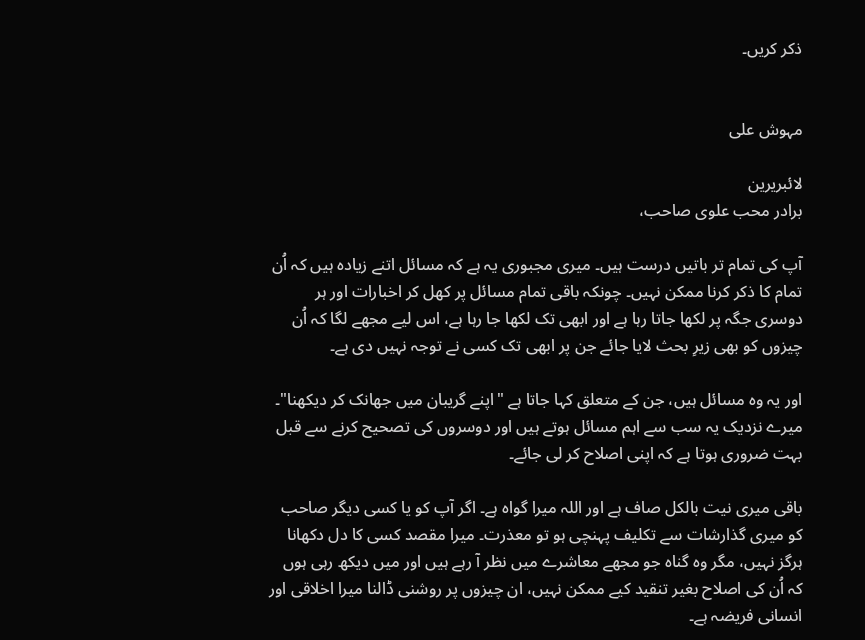ذکر کریں۔


مہوش علی

لائبریرین
برادر محب علوی صاحب،

آپ کی تمام تر باتیں درست ہیں۔ میری مجبوری یہ ہے کہ مسائل اتنے زیادہ ہیں کہ اُن تمام کا ذکر کرنا ممکن نہیں۔ چونکہ باقی تمام مسائل پر کھل کر اخبارات اور ہر دوسری جگہ پر لکھا جاتا رہا ہے اور ابھی تک لکھا جا رہا ہے، اس لیے مجھے لگا کہ اُن چیزوں کو بھی زیرِ بحث لایا جائے جن پر ابھی تک کسی نے توجہ نہیں دی ہے۔

اور یہ وہ مسائل ہیں، جن کے متعلق کہا جاتا ہے "اپنے گریبان میں جھانک کر دیکھنا"۔ میرے نزدیک یہ سب سے اہم مسائل ہوتے ہیں اور دوسروں کی تصحیح کرنے سے قبل بہت ضروری ہوتا ہے کہ اپنی اصلاح کر لی جائے۔

باقی میری نیت بالکل صاف ہے اور اللہ میرا گواہ ہے۔ اگر آپ کو یا کسی دیگر صاحب کو میری گذارشات سے تکلیف پہنچی ہو تو معذرت۔ میرا مقصد کسی کا دل دکھانا ہرگز نہیں، مگر وہ گناہ جو مجھے معاشرے میں نظر آ رہے ہیں اور میں دیکھ رہی ہوں کہ اُن کی اصلاح بغیر تنقید کیے ممکن نہیں، ان چیزوں پر روشنی ڈالنا میرا اخلاقی اور انسانی فریضہ ہے۔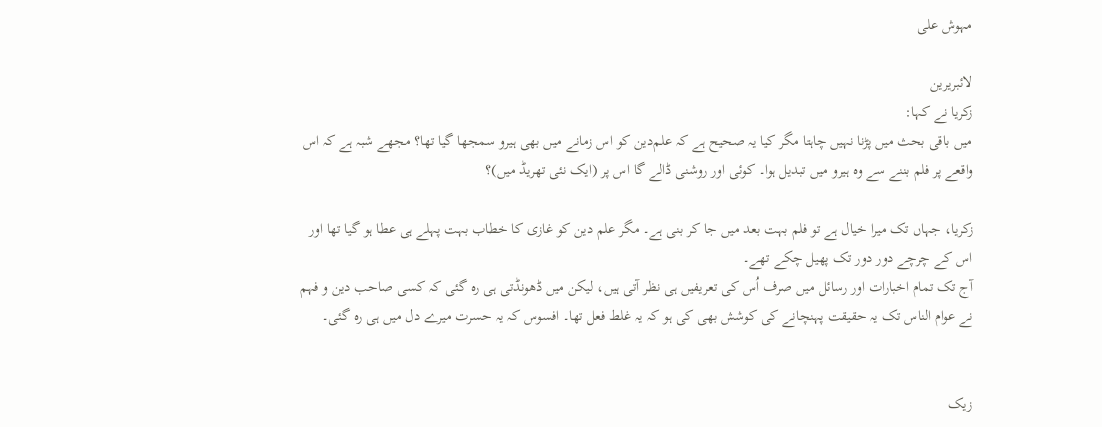مہوش علی

لائبریرین
زکریا نے کہا:
میں باقی بحث میں پڑنا نہیں چاہتا مگر کیا یہ صحیح ہے کہ علم‌دین کو اس زمانے میں بھی ہیرو سمجھا گیا تھا؟ مجھے شبہ ہے کہ اس واقعے پر فلم بننے سے وہ ہیرو میں تبدیل ہوا۔ کوئی اور روشنی ڈالے گا اس پر (ایک نئی تھریڈ میں)؟

زکریا، جہاں تک میرا خیال ہے تو فلم بہت بعد میں جا کر بنی ہے۔ مگر علم دین کو غازی کا خطاب بہت پہلے ہی عطا ہو گیا تھا اور اس کے چرچے دور دور تک پھیل چکے تھے۔
آج تک تمام اخبارات اور رسائل میں صرف اُس کی تعریفیں ہی نظر آتی ہیں، لیکن میں ڈھونڈتی ہی رہ گئی کہ کسی صاحب دین و فہم نے عوام الناس تک یہ حقیقت پہنچانے کی کوشش بھی کی ہو کہ یہ غلط فعل تھا۔ افسوس کہ یہ حسرت میرے دل میں ہی رہ گئی۔


زیک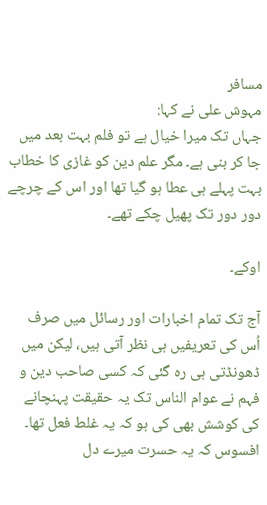مسافر
مہوش علی نے کہا:
جہاں تک میرا خیال ہے تو فلم بہت بعد میں جا کر بنی ہے۔ مگر علم دین کو غازی کا خطاب بہت پہلے ہی عطا ہو گیا تھا اور اس کے چرچے دور دور تک پھیل چکے تھے۔

اوکے۔

آج تک تمام اخبارات اور رسائل میں صرف اُس کی تعریفیں ہی نظر آتی ہیں، لیکن میں ڈھونڈتی ہی رہ گئی کہ کسی صاحب دین و فہم نے عوام الناس تک یہ حقیقت پہنچانے کی کوشش بھی کی ہو کہ یہ غلط فعل تھا۔ افسوس کہ یہ حسرت میرے دل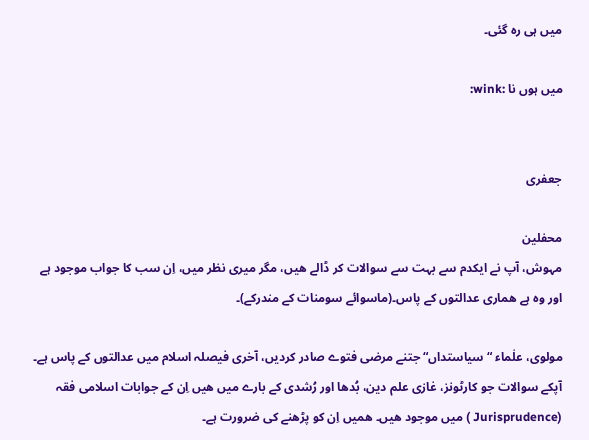میں ہی رہ گئی۔

میں ہوں نا :wink:


جعفری

محفلین
مہوش، آپ نے ایکدم سے بہت سے سوالات کر ڈالے ھیں، مگر میری نظر میں، اِن سب کا جواب موجود ہے اور وہ ہے ھماری عدالتوں کے پاس۔(ماسوائے سومنات کے مندرکے)۔

مولوی، علٰماء “سیاستداں“ جتنے مرضی فتوے صادر کردیں، آخری فیصلہ اسلام میں عدالتوں کے پاس ہے۔ آپکے سوالات جو کارٹونز، غازی علم دین، بُدھا اور رُشدی کے بارے میں ھیں اِن کے جوابات اسلامی فقہ (Jurisprudence ) میں موجود ھیں۔ ھمیں اِن کو پڑھنے کی ضرورت ہے۔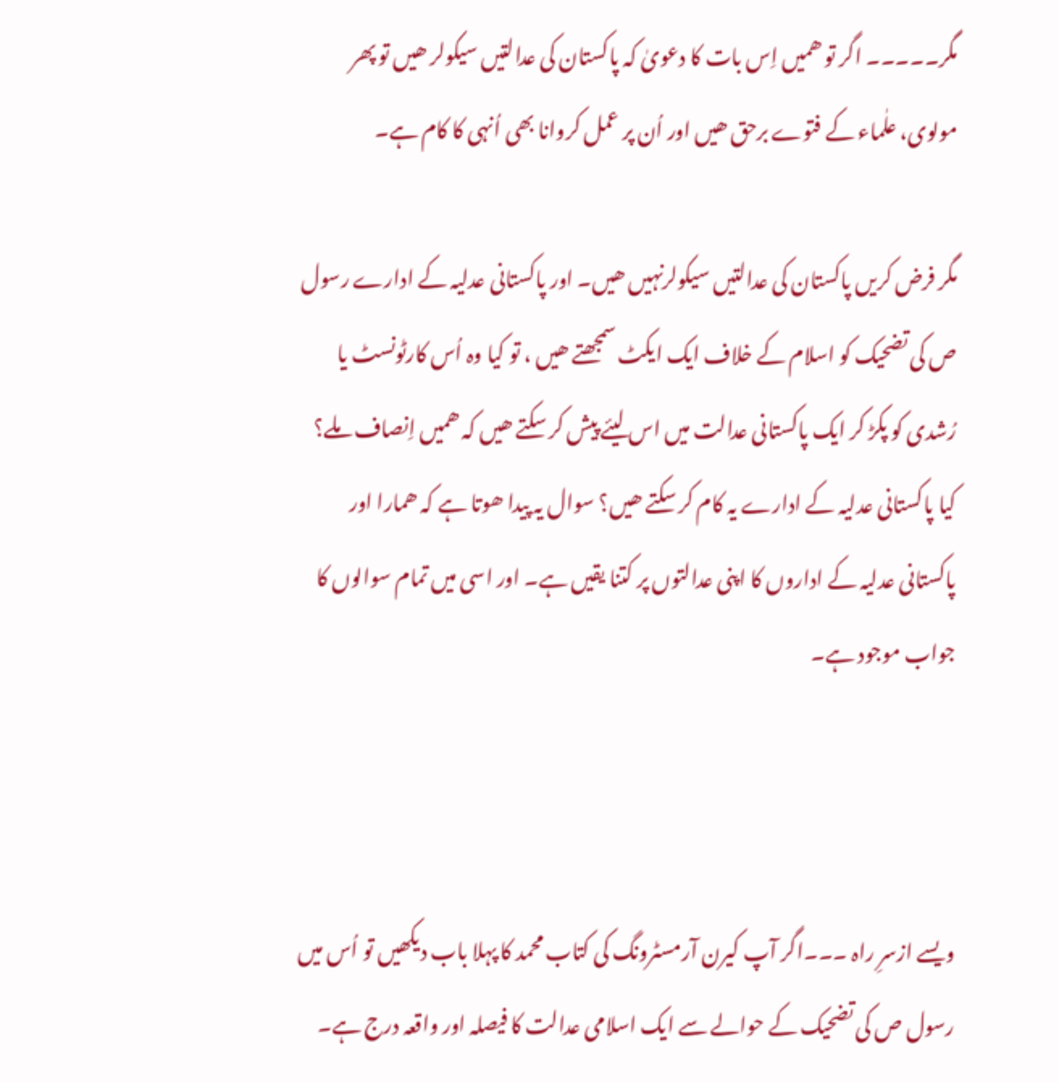مگر۔۔۔۔۔ اگر تو ھمیں اِس بات کا دعویٰ کہ پاکستان کی عدالتیں سیکولر ھیں تو پھر مولوی، علٰماء کے فتوے برحق ھیں اور اُن پر عمل کروانا بھی اُنہی کا کام ہے۔

مگر فرض کریں پاکستان کی عدالتیں سیکولرنہیں ھیں۔ اور پاکستانی عدلیہ کے ادارے رسول ص کی تضحیک کو اسلام کے خلاف ایک ایکٹ سمجھتے ھیں ، تو کیا وہ اُس کارٹونسٹ یا رُشدی کو پکڑ کر ایک پاکستانی عدالت میں اس لیئے پیش کر سکتے ھیں کہ ھمیں اِنصاف ملے؟ کیا پاکستانی عدلیہ کے ادارے یہ کام کر سکتے ھیں؟ سوال یہ پیدا ھوتا ہے کہ ھمارا اور پاکستانی عدلیہ کے اداروں کا اپنی عدالتوں پر کتنا یقیں ہے۔ اور اسی میں تمام سوالوں کا جواب موجود ہے۔



ویسے ازسرِ راہ ۔۔۔اگر آپ کیرن آرمسٹرونگ کی کتاب محمد کا پہلا باب دیکھیں تو اُس میں رسول ص کی تضحیک کے حوالے سے ایک اسلامی عدالت کا فیصلہ اور واقعہ درج ہے۔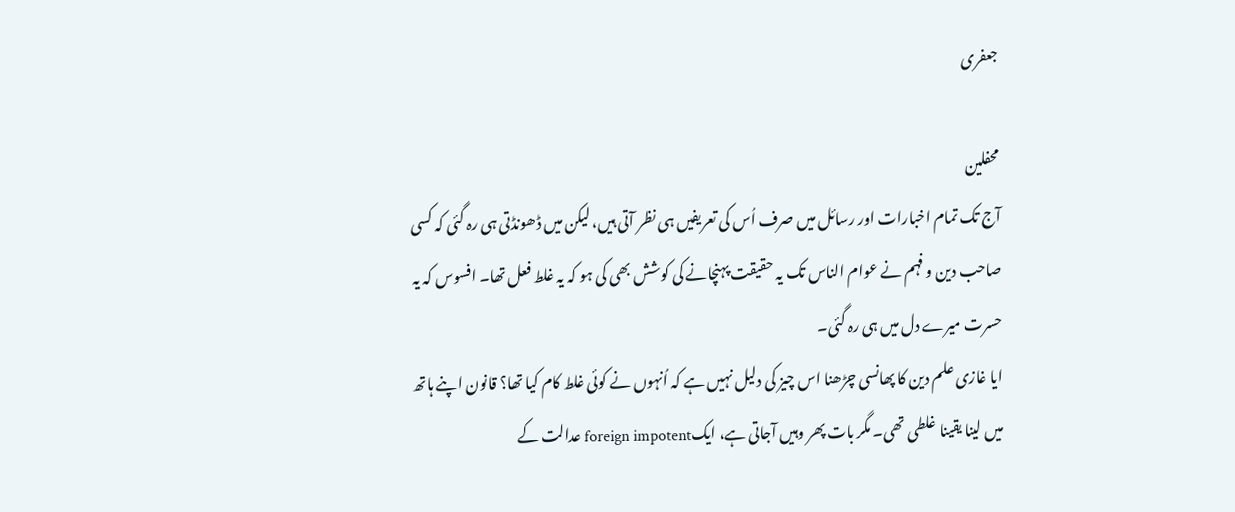جعفری

محفلین
آج تک تمام اخبارات اور رسائل میں صرف اُس کی تعریفیں ہی نظر آتی ہیں، لیکن میں ڈھونڈتی ہی رہ گئی کہ کسی صاحب دین و فہم نے عوام الناس تک یہ حقیقت پہنچانے کی کوشش بھی کی ہو کہ یہ غلط فعل تھا۔ افسوس کہ یہ حسرت میرے دل میں ہی رہ گئی۔
ایا غازی علم دین کا پھانسی چڑھنا اس چیز کی دلیل نہیں ہے کہ اُنہوں نے کوئی غلط کام کیا تھا؟ قانون اپنے ہاتھ میں لینا یقینا غلطی تھی۔ مگر بات پھر وہیں آجاتی ہے، ایکforeign impotent عدالت کے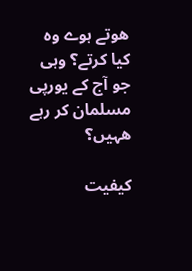ھوتے ہوے وہ کیا کرتے؟ وہی جو آج کے یورپی مسلمان کر رہے ھہیں؟

کیفیت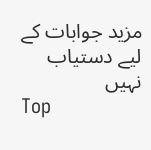مزید جوابات کے لیے دستیاب نہیں
Top